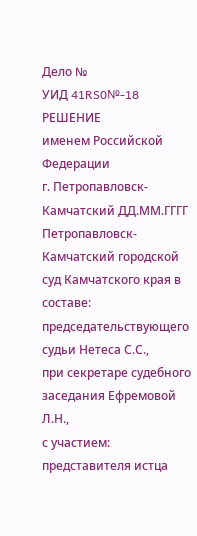Дело №
УИД 41RS0№-18
РЕШЕНИЕ
именем Российской Федерации
г. Петропавловск-Камчатский ДД.ММ.ГГГГ
Петропавловск-Камчатский городской суд Камчатского края в составе:
председательствующего судьи Нетеса С.С.,
при секретаре судебного заседания Ефремовой Л.Н.,
с участием:
представителя истца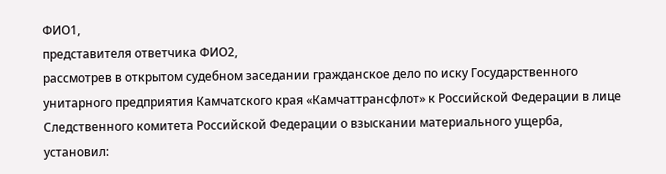ФИО1,
представителя ответчика ФИО2,
рассмотрев в открытом судебном заседании гражданское дело по иску Государственного унитарного предприятия Камчатского края «Камчаттрансфлот» к Российской Федерации в лице Следственного комитета Российской Федерации о взыскании материального ущерба,
установил: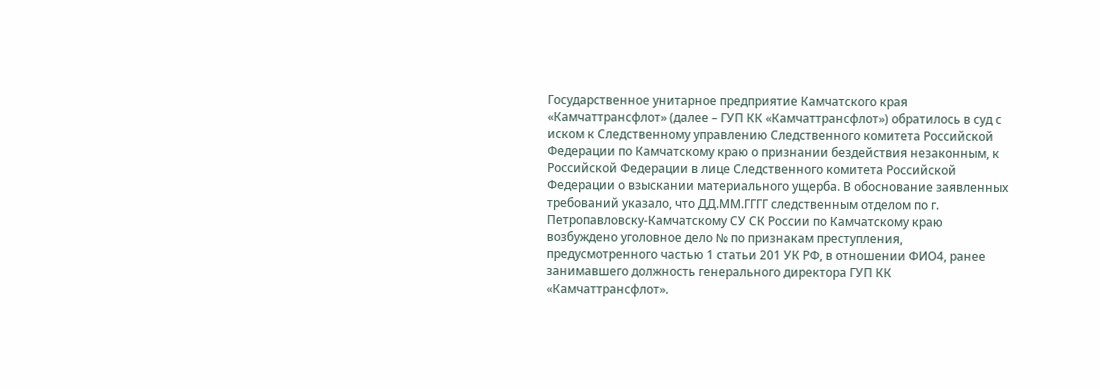Государственное унитарное предприятие Камчатского края «Камчаттрансфлот» (далее – ГУП КК «Камчаттрансфлот») обратилось в суд с иском к Следственному управлению Следственного комитета Российской Федерации по Камчатскому краю о признании бездействия незаконным, к Российской Федерации в лице Следственного комитета Российской Федерации о взыскании материального ущерба. В обоснование заявленных требований указало, что ДД.ММ.ГГГГ следственным отделом по г. Петропавловску-Камчатскому СУ СК России по Камчатскому краю возбуждено уголовное дело № по признакам преступления, предусмотренного частью 1 статьи 201 УК РФ, в отношении ФИО4, ранее занимавшего должность генерального директора ГУП КК «Камчаттрансфлот».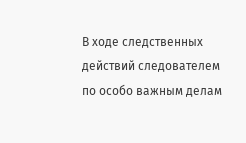В ходе следственных действий следователем по особо важным делам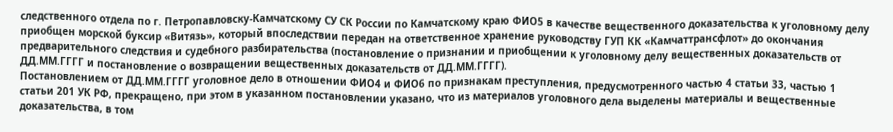следственного отдела по г. Петропавловску-Камчатскому СУ СК России по Камчатскому краю ФИО5 в качестве вещественного доказательства к уголовному делу приобщен морской буксир «Витязь», который впоследствии передан на ответственное хранение руководству ГУП КК «Камчаттрансфлот» до окончания предварительного следствия и судебного разбирательства (постановление о признании и приобщении к уголовному делу вещественных доказательств от ДД.ММ.ГГГГ и постановление о возвращении вещественных доказательств от ДД.ММ.ГГГГ).
Постановлением от ДД.ММ.ГГГГ уголовное дело в отношении ФИО4 и ФИО6 по признакам преступления, предусмотренного частью 4 статьи 33, частью 1 статьи 201 УК РФ, прекращено, при этом в указанном постановлении указано, что из материалов уголовного дела выделены материалы и вещественные доказательства, в том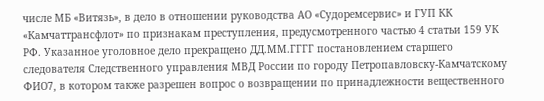числе МБ «Витязь», в дело в отношении руководства АО «Судоремсервис» и ГУП КК «Камчаттрансфлот» по признакам преступления, предусмотренного частью 4 статьи 159 УК РФ. Указанное уголовное дело прекращено ДД.ММ.ГГГГ постановлением старшего следователя Следственного управления МВД России по городу Петропавловску-Камчатскому ФИО7, в котором также разрешен вопрос о возвращении по принадлежности вещественного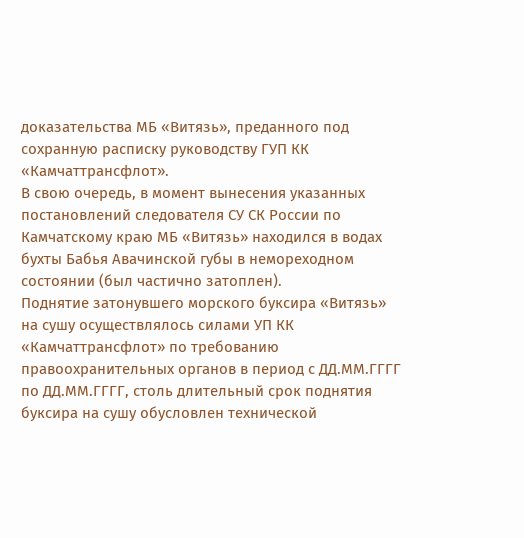доказательства МБ «Витязь», преданного под сохранную расписку руководству ГУП КК «Камчаттрансфлот».
В свою очередь, в момент вынесения указанных постановлений следователя СУ СК России по Камчатскому краю МБ «Витязь» находился в водах бухты Бабья Авачинской губы в немореходном состоянии (был частично затоплен).
Поднятие затонувшего морского буксира «Витязь» на сушу осуществлялось силами УП КК «Камчаттрансфлот» по требованию правоохранительных органов в период с ДД.ММ.ГГГГ по ДД.ММ.ГГГГ, столь длительный срок поднятия буксира на сушу обусловлен технической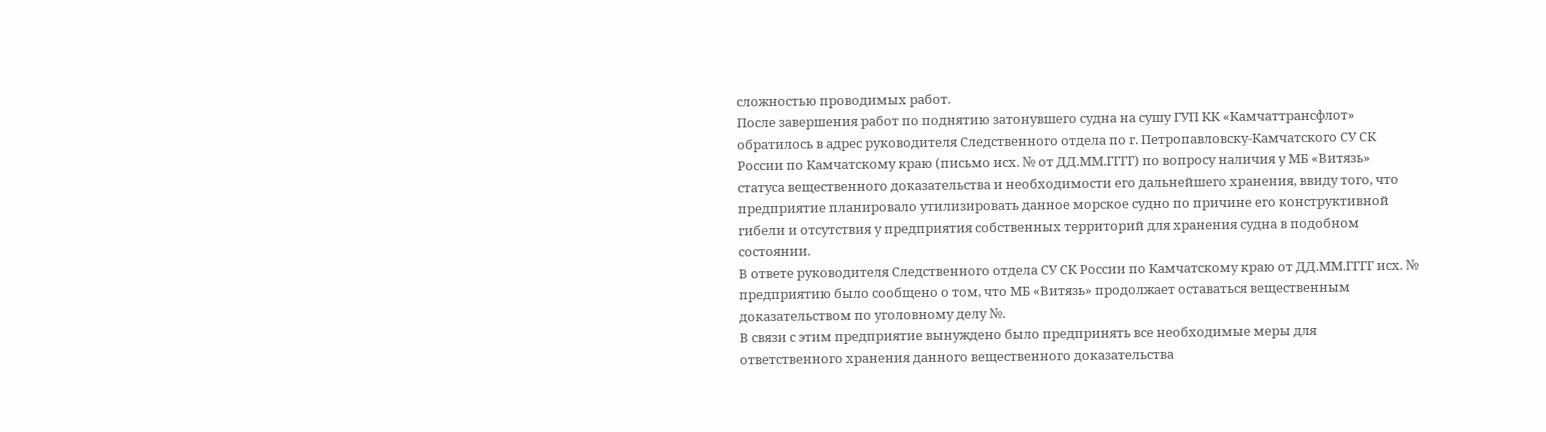сложностью проводимых работ.
После завершения работ по поднятию затонувшего судна на сушу ГУП КК «Камчаттрансфлот» обратилось в адрес руководителя Следственного отдела по г. Петропавловску-Камчатского СУ СК России по Камчатскому краю (письмо исх. № от ДД.ММ.ГГГГ) по вопросу наличия у МБ «Витязь» статуса вещественного доказательства и необходимости его дальнейшего хранения, ввиду того, что предприятие планировало утилизировать данное морское судно по причине его конструктивной гибели и отсутствия у предприятия собственных территорий для хранения судна в подобном состоянии.
В ответе руководителя Следственного отдела СУ СК России по Камчатскому краю от ДД.ММ.ГГГГ исх. № предприятию было сообщено о том, что МБ «Витязь» продолжает оставаться вещественным доказательством по уголовному делу №.
В связи с этим предприятие вынуждено было предпринять все необходимые меры для ответственного хранения данного вещественного доказательства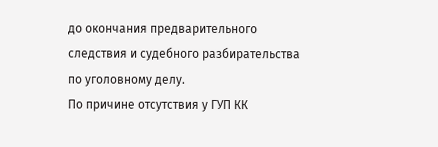до окончания предварительного следствия и судебного разбирательства по уголовному делу.
По причине отсутствия у ГУП КК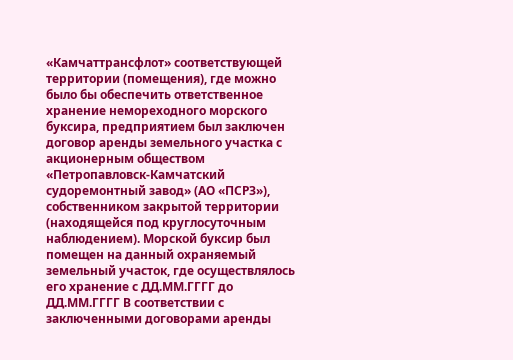«Камчаттрансфлот» соответствующей территории (помещения), где можно было бы обеспечить ответственное хранение немореходного морского буксира, предприятием был заключен договор аренды земельного участка с акционерным обществом «Петропавловск-Камчатский судоремонтный завод» (АО «ПСРЗ»), собственником закрытой территории (находящейся под круглосуточным наблюдением). Морской буксир был помещен на данный охраняемый земельный участок, где осуществлялось его хранение с ДД.ММ.ГГГГ до ДД.ММ.ГГГГ В соответствии с заключенными договорами аренды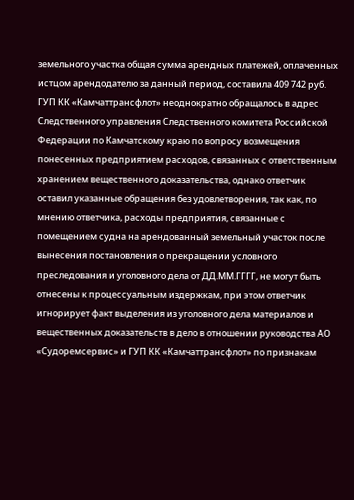земельного участка общая сумма арендных платежей, оплаченных истцом арендодателю за данный период, составила 409 742 руб.
ГУП КК «Камчаттрансфлот» неоднократно обращалось в адрес Следственного управления Следственного комитета Российской Федерации по Камчатскому краю по вопросу возмещения понесенных предприятием расходов, связанных с ответственным хранением вещественного доказательства, однако ответчик оставил указанные обращения без удовлетворения, так как, по мнению ответчика, расходы предприятия, связанные с помещением судна на арендованный земельный участок после вынесения постановления о прекращении условного преследования и уголовного дела от ДД.ММ.ГГГГ, не могут быть отнесены к процессуальным издержкам, при этом ответчик игнорирует факт выделения из уголовного дела материалов и вещественных доказательств в дело в отношении руководства АО «Судоремсервис» и ГУП КК «Камчаттрансфлот» по признакам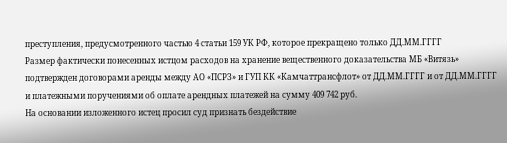преступления, предусмотренного частью 4 статьи 159 УК РФ, которое прекращено только ДД.ММ.ГГГГ
Размер фактически понесенных истцом расходов на хранение вещественного доказательства МБ «Витязь» подтвержден договорами аренды между АО «ПСРЗ» и ГУП КК «Камчаттрансфлот» от ДД.ММ.ГГГГ и от ДД.ММ.ГГГГ и платежными поручениями об оплате арендных платежей на сумму 409 742 руб.
На основании изложенного истец просил суд признать бездействие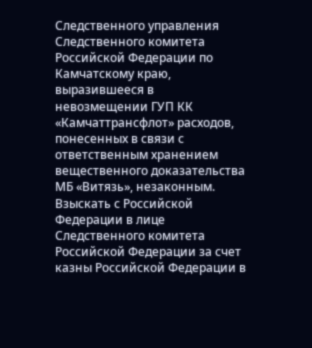Следственного управления Следственного комитета Российской Федерации по Камчатскому краю, выразившееся в невозмещении ГУП КК «Камчаттрансфлот» расходов, понесенных в связи с ответственным хранением вещественного доказательства МБ «Витязь», незаконным. Взыскать с Российской Федерации в лице Следственного комитета Российской Федерации за счет казны Российской Федерации в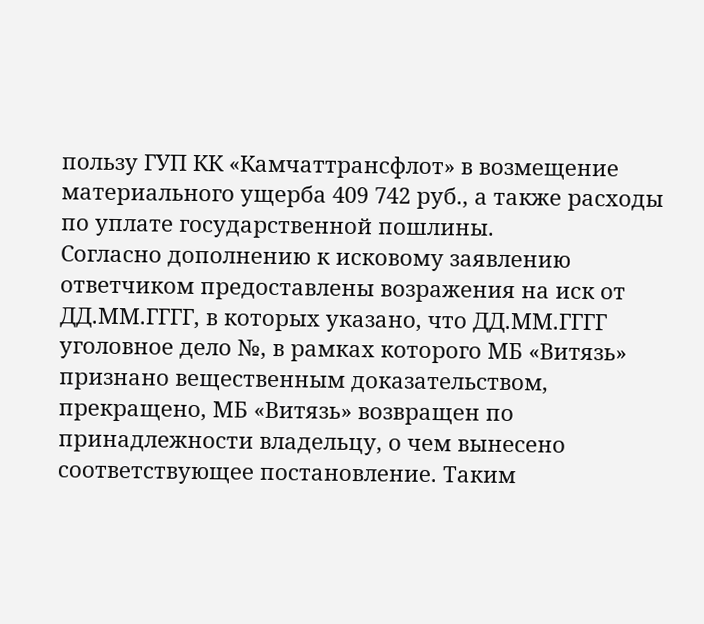пользу ГУП КК «Камчаттрансфлот» в возмещение материального ущерба 409 742 руб., а также расходы по уплате государственной пошлины.
Согласно дополнению к исковому заявлению ответчиком предоставлены возражения на иск от ДД.ММ.ГГГГ, в которых указано, что ДД.ММ.ГГГГ уголовное дело №, в рамках которого МБ «Витязь» признано вещественным доказательством, прекращено, МБ «Витязь» возвращен по принадлежности владельцу, о чем вынесено соответствующее постановление. Таким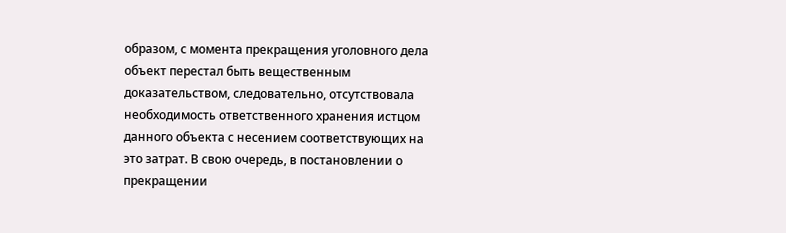образом, с момента прекращения уголовного дела объект перестал быть вещественным доказательством, следовательно, отсутствовала необходимость ответственного хранения истцом данного объекта с несением соответствующих на это затрат. В свою очередь, в постановлении о прекращении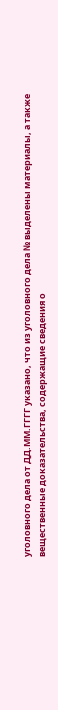уголовного дела от ДД.ММ.ГГГГ указано, что из уголовного дела № выделены материалы, а также вещественные доказательства, содержащие сведения о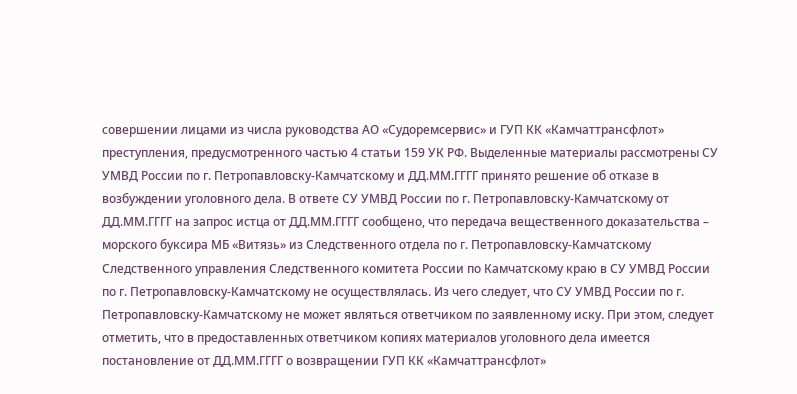совершении лицами из числа руководства АО «Судоремсервис» и ГУП КК «Камчаттрансфлот» преступления, предусмотренного частью 4 статьи 159 УК РФ. Выделенные материалы рассмотрены СУ УМВД России по г. Петропавловску-Камчатскому и ДД.ММ.ГГГГ принято решение об отказе в возбуждении уголовного дела. В ответе СУ УМВД России по г. Петропавловску-Камчатскому от ДД.ММ.ГГГГ на запрос истца от ДД.ММ.ГГГГ сообщено, что передача вещественного доказательства – морского буксира МБ «Витязь» из Следственного отдела по г. Петропавловску-Камчатскому Следственного управления Следственного комитета России по Камчатскому краю в СУ УМВД России по г. Петропавловску-Камчатскому не осуществлялась. Из чего следует, что СУ УМВД России по г. Петропавловску-Камчатскому не может являться ответчиком по заявленному иску. При этом, следует отметить, что в предоставленных ответчиком копиях материалов уголовного дела имеется постановление от ДД.ММ.ГГГГ о возвращении ГУП КК «Камчаттрансфлот»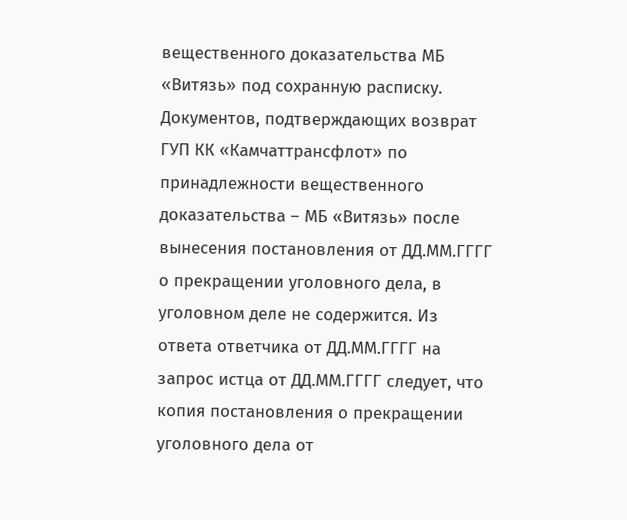вещественного доказательства МБ «Витязь» под сохранную расписку. Документов, подтверждающих возврат ГУП КК «Камчаттрансфлот» по принадлежности вещественного доказательства – МБ «Витязь» после вынесения постановления от ДД.ММ.ГГГГ о прекращении уголовного дела, в уголовном деле не содержится. Из ответа ответчика от ДД.ММ.ГГГГ на запрос истца от ДД.ММ.ГГГГ следует, что копия постановления о прекращении уголовного дела от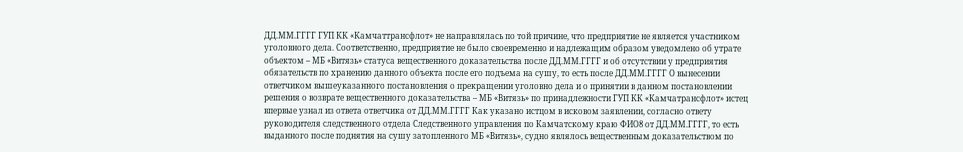ДД.ММ.ГГГГ ГУП КК «Камчаттрансфлот» не направлялась по той причине, что предприятие не является участником уголовного дела. Соответственно, предприятие не было своевременно и надлежащим образом уведомлено об утрате объектом – МБ «Витязь» статуса вещественного доказательства после ДД.ММ.ГГГГ и об отсутствии у предприятия обязательств по хранению данного объекта после его подъема на сушу, то есть после ДД.ММ.ГГГГ О вынесении ответчиком вышеуказанного постановления о прекращении уголовно дела и о принятии в данном постановлении решения о возврате вещественного доказательства – МБ «Витязь» по принадлежности ГУП КК «Камчатрансфлот» истец впервые узнал из ответа ответчика от ДД.ММ.ГГГГ Как указано истцом в исковом заявлении, согласно ответу руководителя следственного отдела Следственного управления по Камчатскому краю ФИО8 от ДД.ММ.ГГГГ, то есть выданного после поднятия на сушу затопленного МБ «Витязь», судно являлось вещественным доказательством по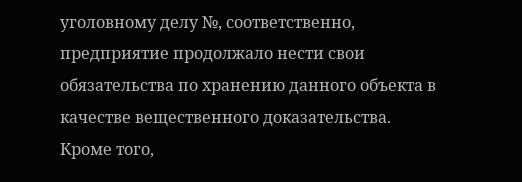уголовному делу №, соответственно, предприятие продолжало нести свои обязательства по хранению данного объекта в качестве вещественного доказательства. Кроме того,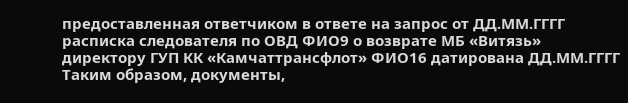предоставленная ответчиком в ответе на запрос от ДД.ММ.ГГГГ расписка следователя по ОВД ФИО9 о возврате МБ «Витязь» директору ГУП КК «Камчаттрансфлот» ФИО16 датирована ДД.ММ.ГГГГ Таким образом, документы,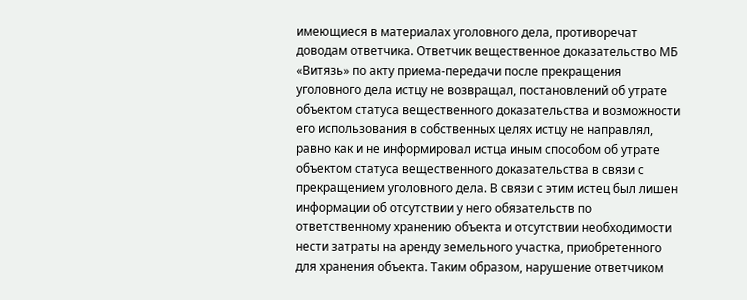имеющиеся в материалах уголовного дела, противоречат доводам ответчика. Ответчик вещественное доказательство МБ «Витязь» по акту приема-передачи после прекращения уголовного дела истцу не возвращал, постановлений об утрате объектом статуса вещественного доказательства и возможности его использования в собственных целях истцу не направлял, равно как и не информировал истца иным способом об утрате объектом статуса вещественного доказательства в связи с прекращением уголовного дела. В связи с этим истец был лишен информации об отсутствии у него обязательств по ответственному хранению объекта и отсутствии необходимости нести затраты на аренду земельного участка, приобретенного для хранения объекта. Таким образом, нарушение ответчиком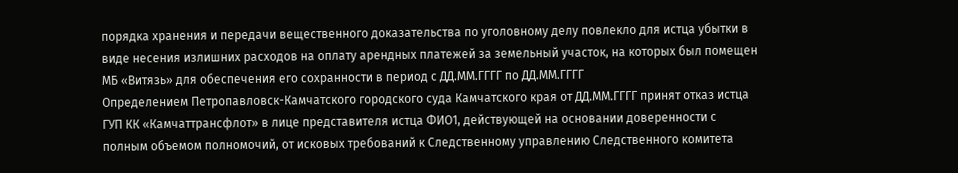порядка хранения и передачи вещественного доказательства по уголовному делу повлекло для истца убытки в виде несения излишних расходов на оплату арендных платежей за земельный участок, на которых был помещен МБ «Витязь» для обеспечения его сохранности в период с ДД.ММ.ГГГГ по ДД.ММ.ГГГГ
Определением Петропавловск-Камчатского городского суда Камчатского края от ДД.ММ.ГГГГ принят отказ истца ГУП КК «Камчаттрансфлот» в лице представителя истца ФИО1, действующей на основании доверенности с полным объемом полномочий, от исковых требований к Следственному управлению Следственного комитета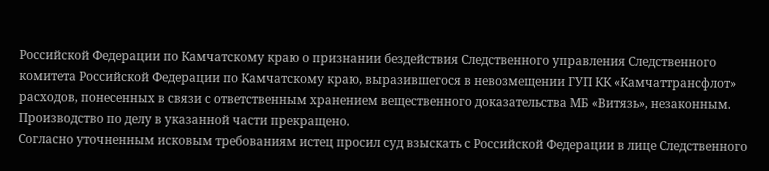Российской Федерации по Камчатскому краю о признании бездействия Следственного управления Следственного комитета Российской Федерации по Камчатскому краю, выразившегося в невозмещении ГУП КК «Камчаттрансфлот» расходов, понесенных в связи с ответственным хранением вещественного доказательства МБ «Витязь», незаконным. Производство по делу в указанной части прекращено.
Согласно уточненным исковым требованиям истец просил суд взыскать с Российской Федерации в лице Следственного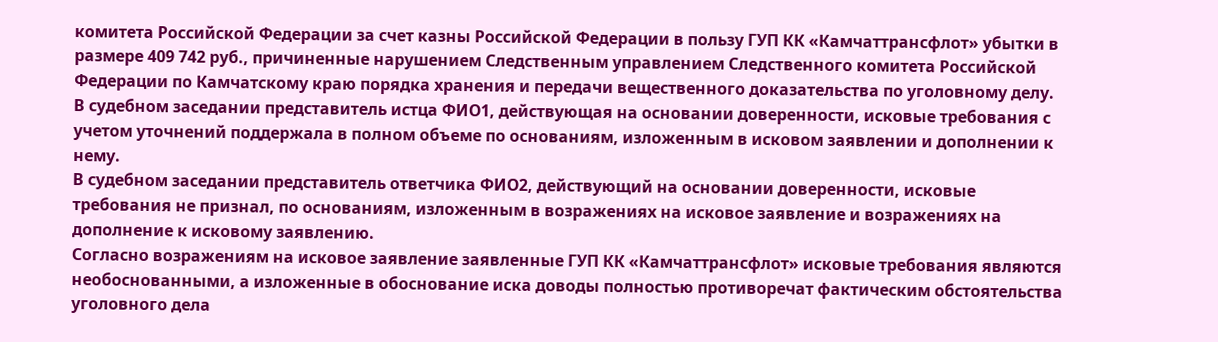комитета Российской Федерации за счет казны Российской Федерации в пользу ГУП КК «Камчаттрансфлот» убытки в размере 409 742 руб., причиненные нарушением Следственным управлением Следственного комитета Российской Федерации по Камчатскому краю порядка хранения и передачи вещественного доказательства по уголовному делу.
В судебном заседании представитель истца ФИО1, действующая на основании доверенности, исковые требования с учетом уточнений поддержала в полном объеме по основаниям, изложенным в исковом заявлении и дополнении к нему.
В судебном заседании представитель ответчика ФИО2, действующий на основании доверенности, исковые требования не признал, по основаниям, изложенным в возражениях на исковое заявление и возражениях на дополнение к исковому заявлению.
Согласно возражениям на исковое заявление заявленные ГУП КК «Камчаттрансфлот» исковые требования являются необоснованными, а изложенные в обоснование иска доводы полностью противоречат фактическим обстоятельства уголовного дела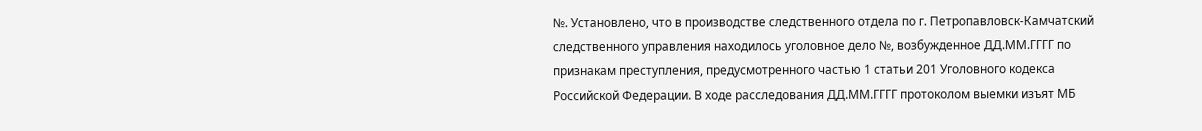№. Установлено, что в производстве следственного отдела по г. Петропавловск-Камчатский следственного управления находилось уголовное дело №, возбужденное ДД.ММ.ГГГГ по признакам преступления, предусмотренного частью 1 статьи 201 Уголовного кодекса Российской Федерации. В ходе расследования ДД.ММ.ГГГГ протоколом выемки изъят МБ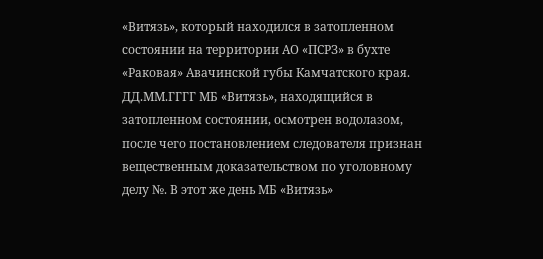«Витязь», который находился в затопленном состоянии на территории АО «ПСРЗ» в бухте «Раковая» Авачинской губы Камчатского края. ДД.ММ.ГГГГ МБ «Витязь», находящийся в затопленном состоянии, осмотрен водолазом, после чего постановлением следователя признан вещественным доказательством по уголовному делу №. В этот же день МБ «Витязь»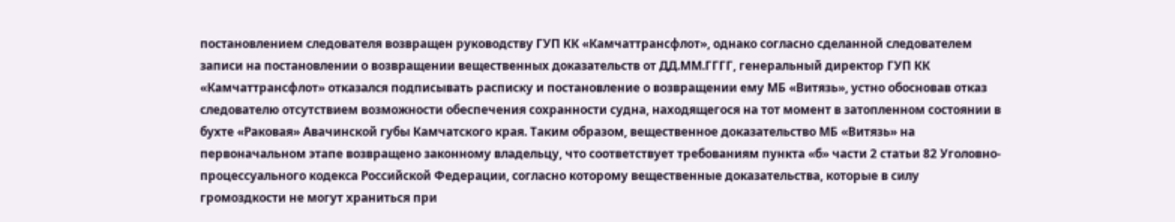постановлением следователя возвращен руководству ГУП КК «Камчаттрансфлот», однако согласно сделанной следователем записи на постановлении о возвращении вещественных доказательств от ДД.ММ.ГГГГ, генеральный директор ГУП КК «Камчаттрансфлот» отказался подписывать расписку и постановление о возвращении ему МБ «Витязь», устно обосновав отказ следователю отсутствием возможности обеспечения сохранности судна, находящегося на тот момент в затопленном состоянии в бухте «Раковая» Авачинской губы Камчатского края. Таким образом, вещественное доказательство МБ «Витязь» на первоначальном этапе возвращено законному владельцу, что соответствует требованиям пункта «б» части 2 статьи 82 Уголовно-процессуального кодекса Российской Федерации, согласно которому вещественные доказательства, которые в силу громоздкости не могут храниться при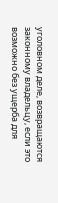уголовном деле, возвращаются законному владельцу, если это возможно без ущерба для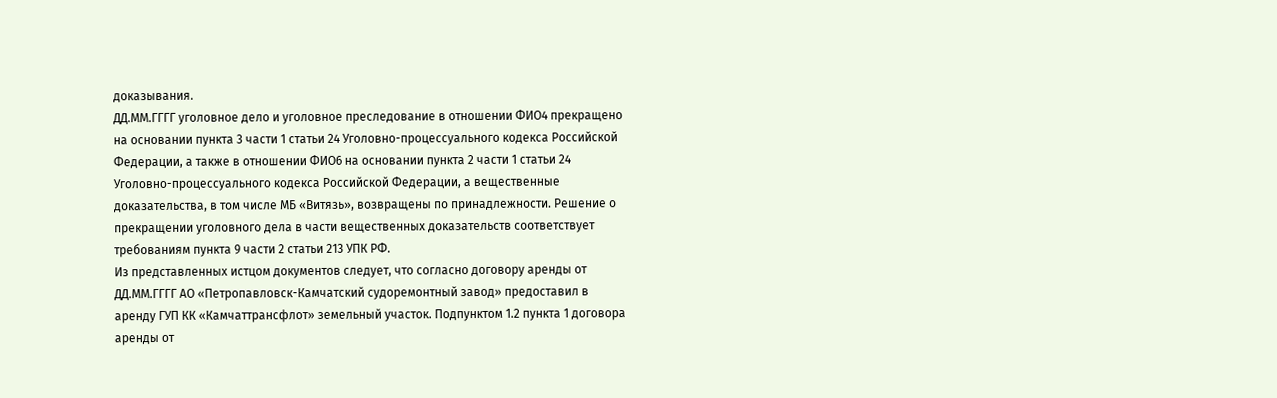доказывания.
ДД.ММ.ГГГГ уголовное дело и уголовное преследование в отношении ФИО4 прекращено на основании пункта 3 части 1 статьи 24 Уголовно-процессуального кодекса Российской Федерации, а также в отношении ФИО6 на основании пункта 2 части 1 статьи 24 Уголовно-процессуального кодекса Российской Федерации, а вещественные доказательства, в том числе МБ «Витязь», возвращены по принадлежности. Решение о прекращении уголовного дела в части вещественных доказательств соответствует требованиям пункта 9 части 2 статьи 213 УПК РФ.
Из представленных истцом документов следует, что согласно договору аренды от ДД.ММ.ГГГГ АО «Петропавловск-Камчатский судоремонтный завод» предоставил в аренду ГУП КК «Камчаттрансфлот» земельный участок. Подпунктом 1.2 пункта 1 договора аренды от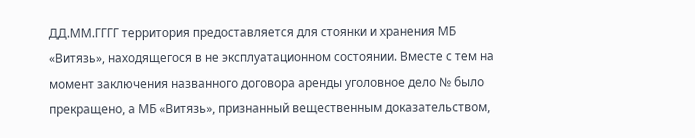ДД.ММ.ГГГГ территория предоставляется для стоянки и хранения МБ «Витязь», находящегося в не эксплуатационном состоянии. Вместе с тем на момент заключения названного договора аренды уголовное дело № было прекращено, а МБ «Витязь», признанный вещественным доказательством,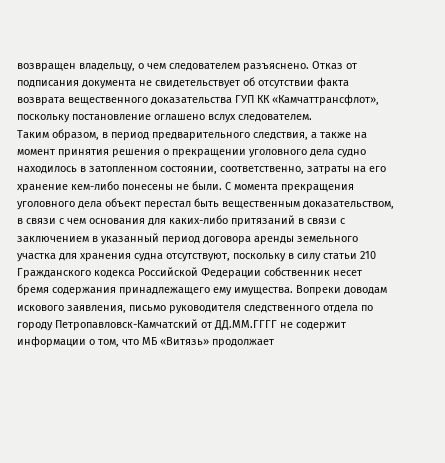возвращен владельцу, о чем следователем разъяснено. Отказ от подписания документа не свидетельствует об отсутствии факта возврата вещественного доказательства ГУП КК «Камчаттрансфлот», поскольку постановление оглашено вслух следователем.
Таким образом, в период предварительного следствия, а также на момент принятия решения о прекращении уголовного дела судно находилось в затопленном состоянии, соответственно, затраты на его хранение кем-либо понесены не были. С момента прекращения уголовного дела объект перестал быть вещественным доказательством, в связи с чем основания для каких-либо притязаний в связи с заключением в указанный период договора аренды земельного участка для хранения судна отсутствуют, поскольку в силу статьи 210 Гражданского кодекса Российской Федерации собственник несет бремя содержания принадлежащего ему имущества. Вопреки доводам искового заявления, письмо руководителя следственного отдела по городу Петропавловск-Камчатский от ДД.ММ.ГГГГ не содержит информации о том, что МБ «Витязь» продолжает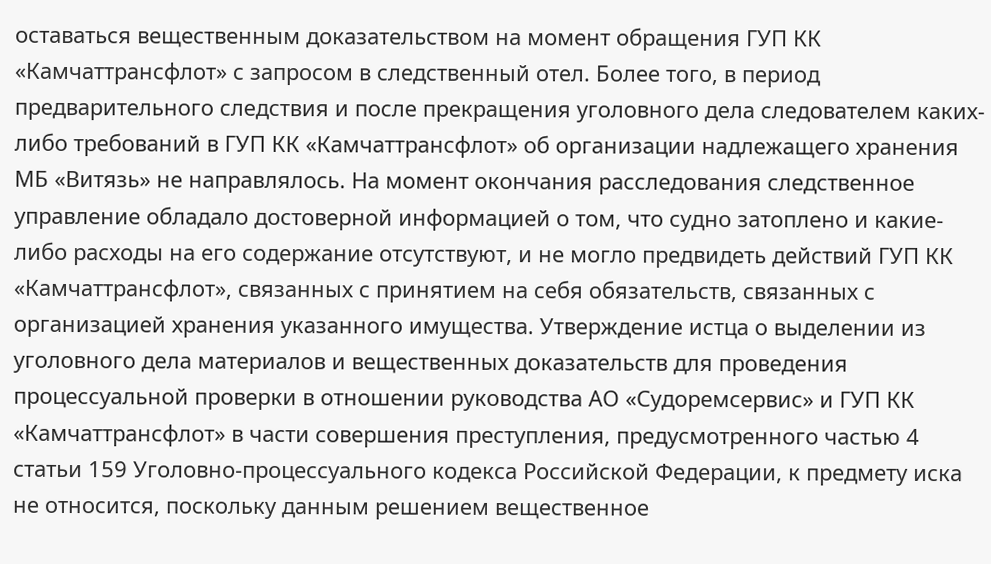оставаться вещественным доказательством на момент обращения ГУП КК «Камчаттрансфлот» с запросом в следственный отел. Более того, в период предварительного следствия и после прекращения уголовного дела следователем каких-либо требований в ГУП КК «Камчаттрансфлот» об организации надлежащего хранения МБ «Витязь» не направлялось. На момент окончания расследования следственное управление обладало достоверной информацией о том, что судно затоплено и какие-либо расходы на его содержание отсутствуют, и не могло предвидеть действий ГУП КК «Камчаттрансфлот», связанных с принятием на себя обязательств, связанных с организацией хранения указанного имущества. Утверждение истца о выделении из уголовного дела материалов и вещественных доказательств для проведения процессуальной проверки в отношении руководства АО «Судоремсервис» и ГУП КК «Камчаттрансфлот» в части совершения преступления, предусмотренного частью 4 статьи 159 Уголовно-процессуального кодекса Российской Федерации, к предмету иска не относится, поскольку данным решением вещественное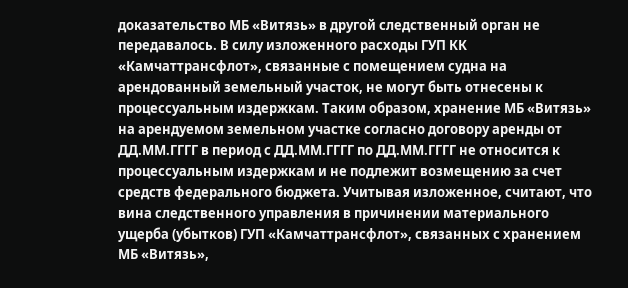доказательство МБ «Витязь» в другой следственный орган не передавалось. В силу изложенного расходы ГУП КК «Камчаттрансфлот», связанные с помещением судна на арендованный земельный участок, не могут быть отнесены к процессуальным издержкам. Таким образом, хранение МБ «Витязь» на арендуемом земельном участке согласно договору аренды от ДД.ММ.ГГГГ в период с ДД.ММ.ГГГГ по ДД.ММ.ГГГГ не относится к процессуальным издержкам и не подлежит возмещению за счет средств федерального бюджета. Учитывая изложенное, считают, что вина следственного управления в причинении материального ущерба (убытков) ГУП «Камчаттрансфлот», связанных с хранением МБ «Витязь»,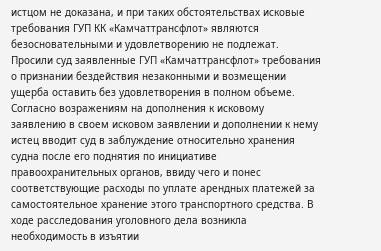истцом не доказана, и при таких обстоятельствах исковые требования ГУП КК «Камчаттрансфлот» являются безосновательными и удовлетворению не подлежат. Просили суд заявленные ГУП «Камчаттрансфлот» требования о признании бездействия незаконными и возмещении ущерба оставить без удовлетворения в полном объеме.
Согласно возражениям на дополнения к исковому заявлению в своем исковом заявлении и дополнении к нему истец вводит суд в заблуждение относительно хранения судна после его поднятия по инициативе правоохранительных органов, ввиду чего и понес соответствующие расходы по уплате арендных платежей за самостоятельное хранение этого транспортного средства. В ходе расследования уголовного дела возникла необходимость в изъятии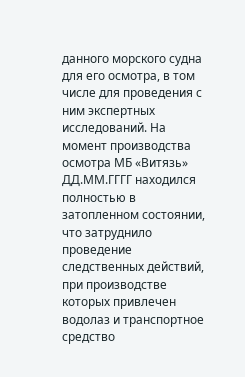данного морского судна для его осмотра, в том числе для проведения с ним экспертных исследований. На момент производства осмотра МБ «Витязь» ДД.ММ.ГГГГ находился полностью в затопленном состоянии, что затруднило проведение следственных действий, при производстве которых привлечен водолаз и транспортное средство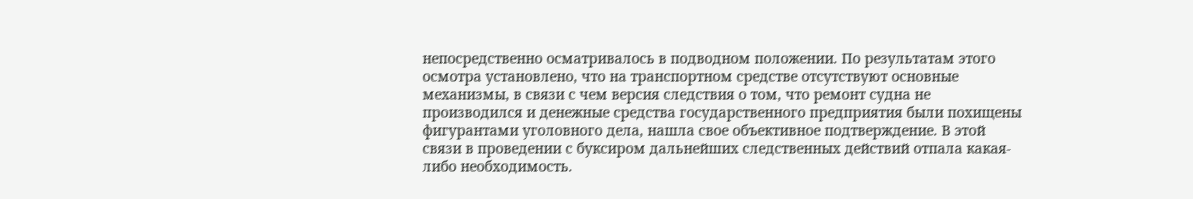непосредственно осматривалось в подводном положении. По результатам этого осмотра установлено, что на транспортном средстве отсутствуют основные механизмы, в связи с чем версия следствия о том, что ремонт судна не производился и денежные средства государственного предприятия были похищены фигурантами уголовного дела, нашла свое объективное подтверждение. В этой связи в проведении с буксиром дальнейших следственных действий отпала какая-либо необходимость.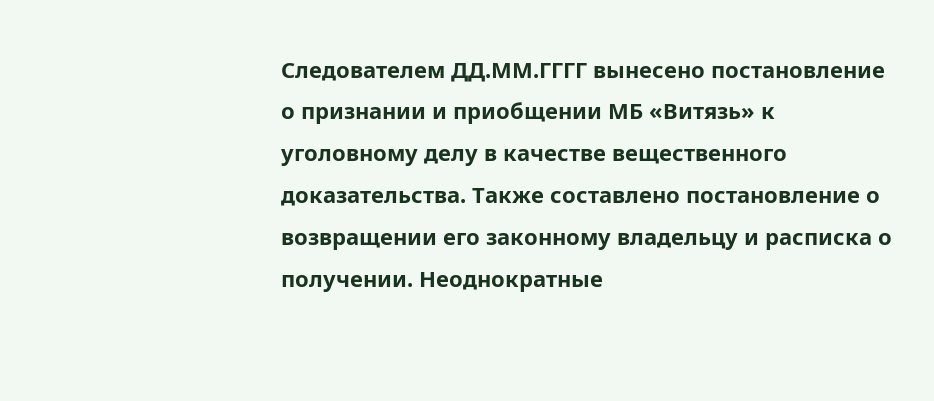Следователем ДД.ММ.ГГГГ вынесено постановление о признании и приобщении МБ «Витязь» к уголовному делу в качестве вещественного доказательства. Также составлено постановление о возвращении его законному владельцу и расписка о получении. Неоднократные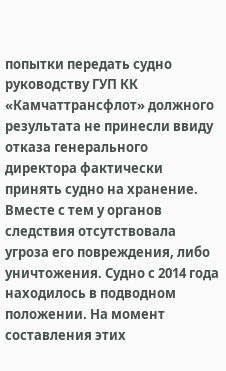попытки передать судно руководству ГУП КК «Камчаттрансфлот» должного результата не принесли ввиду отказа генерального директора фактически принять судно на хранение. Вместе с тем у органов следствия отсутствовала угроза его повреждения, либо уничтожения. Судно с 2014 года находилось в подводном положении. На момент составления этих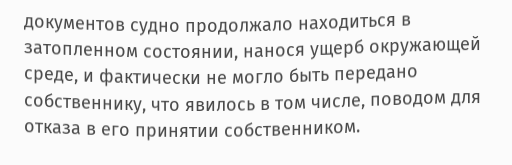документов судно продолжало находиться в затопленном состоянии, нанося ущерб окружающей среде, и фактически не могло быть передано собственнику, что явилось в том числе, поводом для отказа в его принятии собственником.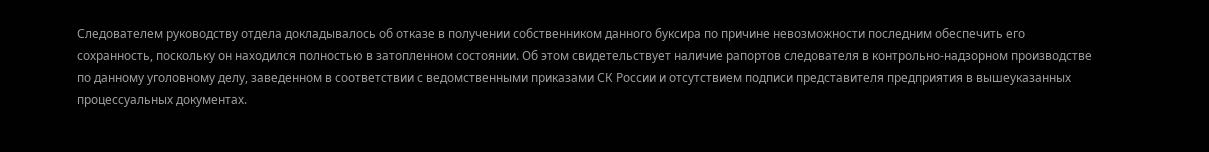Следователем руководству отдела докладывалось об отказе в получении собственником данного буксира по причине невозможности последним обеспечить его сохранность, поскольку он находился полностью в затопленном состоянии. Об этом свидетельствует наличие рапортов следователя в контрольно-надзорном производстве по данному уголовному делу, заведенном в соответствии с ведомственными приказами СК России и отсутствием подписи представителя предприятия в вышеуказанных процессуальных документах.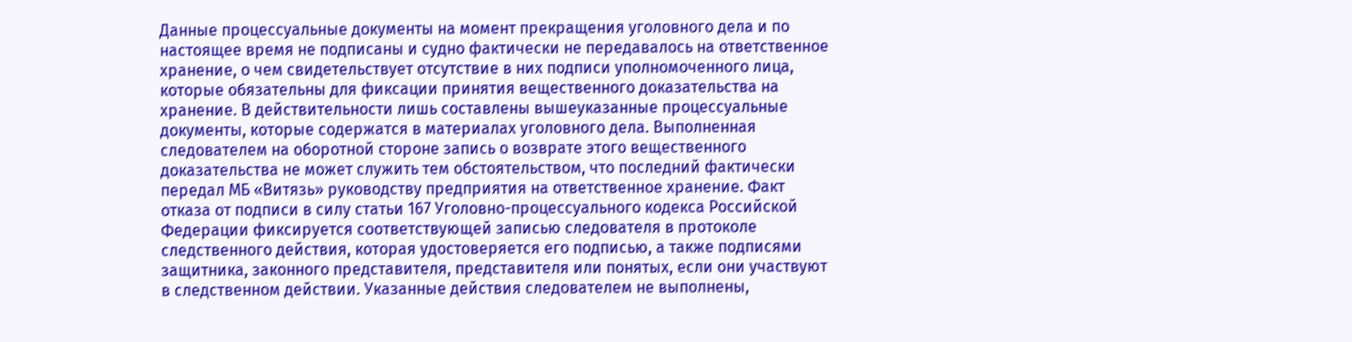Данные процессуальные документы на момент прекращения уголовного дела и по настоящее время не подписаны и судно фактически не передавалось на ответственное хранение, о чем свидетельствует отсутствие в них подписи уполномоченного лица, которые обязательны для фиксации принятия вещественного доказательства на хранение. В действительности лишь составлены вышеуказанные процессуальные документы, которые содержатся в материалах уголовного дела. Выполненная следователем на оборотной стороне запись о возврате этого вещественного доказательства не может служить тем обстоятельством, что последний фактически передал МБ «Витязь» руководству предприятия на ответственное хранение. Факт отказа от подписи в силу статьи 167 Уголовно-процессуального кодекса Российской Федерации фиксируется соответствующей записью следователя в протоколе следственного действия, которая удостоверяется его подписью, а также подписями защитника, законного представителя, представителя или понятых, если они участвуют в следственном действии. Указанные действия следователем не выполнены,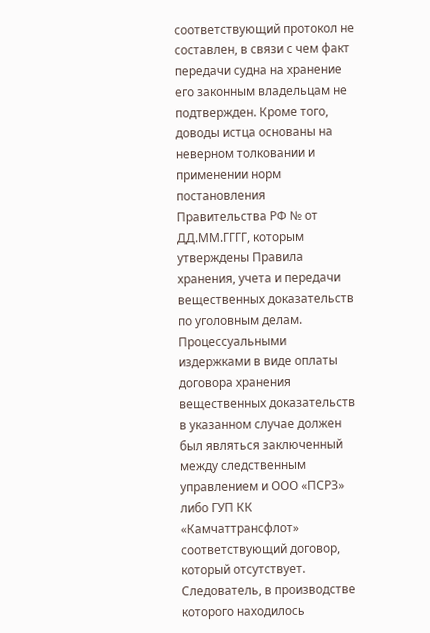соответствующий протокол не составлен, в связи с чем факт передачи судна на хранение его законным владельцам не подтвержден. Кроме того, доводы истца основаны на неверном толковании и применении норм постановления Правительства РФ № от ДД.ММ.ГГГГ, которым утверждены Правила хранения, учета и передачи вещественных доказательств по уголовным делам. Процессуальными издержками в виде оплаты договора хранения вещественных доказательств в указанном случае должен был являться заключенный между следственным управлением и ООО «ПСРЗ» либо ГУП КК «Камчаттрансфлот» соответствующий договор, который отсутствует. Следователь, в производстве которого находилось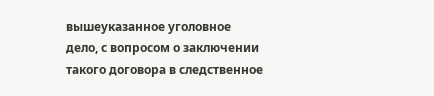вышеуказанное уголовное дело, с вопросом о заключении такого договора в следственное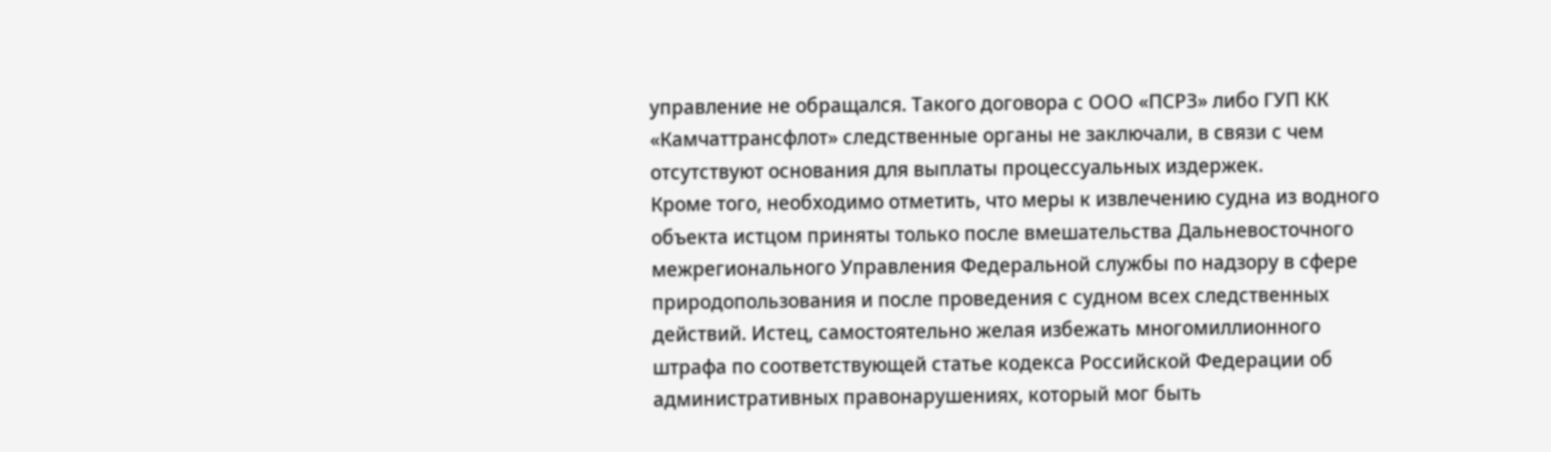управление не обращался. Такого договора с ООО «ПСРЗ» либо ГУП КК «Камчаттрансфлот» следственные органы не заключали, в связи с чем отсутствуют основания для выплаты процессуальных издержек.
Кроме того, необходимо отметить, что меры к извлечению судна из водного объекта истцом приняты только после вмешательства Дальневосточного межрегионального Управления Федеральной службы по надзору в сфере природопользования и после проведения с судном всех следственных действий. Истец, самостоятельно желая избежать многомиллионного штрафа по соответствующей статье кодекса Российской Федерации об административных правонарушениях, который мог быть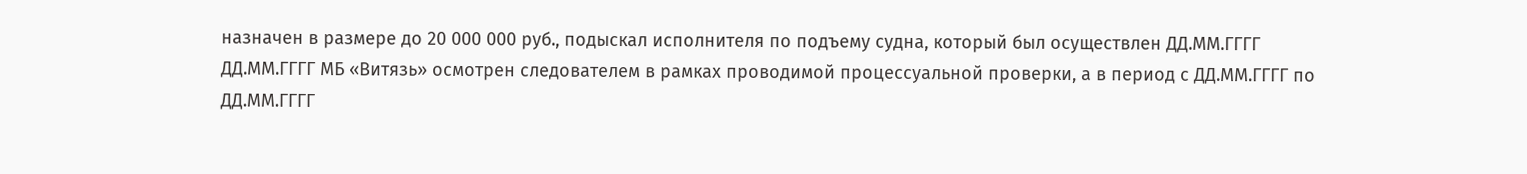назначен в размере до 20 000 000 руб., подыскал исполнителя по подъему судна, который был осуществлен ДД.ММ.ГГГГ
ДД.ММ.ГГГГ МБ «Витязь» осмотрен следователем в рамках проводимой процессуальной проверки, а в период с ДД.ММ.ГГГГ по ДД.ММ.ГГГГ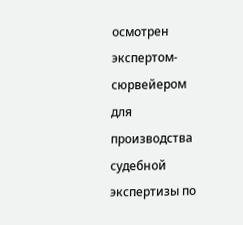осмотрен экспертом-сюрвейером для производства судебной экспертизы по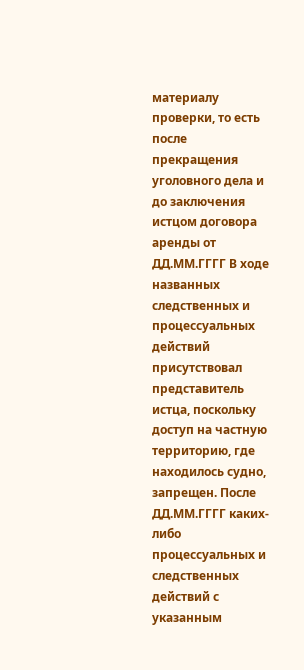материалу проверки, то есть после прекращения уголовного дела и до заключения истцом договора аренды от ДД.ММ.ГГГГ В ходе названных следственных и процессуальных действий присутствовал представитель истца, поскольку доступ на частную территорию, где находилось судно, запрещен. После ДД.ММ.ГГГГ каких-либо процессуальных и следственных действий с указанным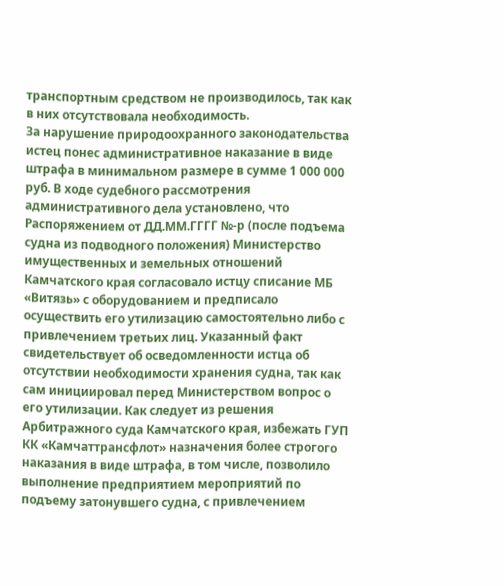транспортным средством не производилось, так как в них отсутствовала необходимость.
За нарушение природоохранного законодательства истец понес административное наказание в виде штрафа в минимальном размере в сумме 1 000 000 руб. В ходе судебного рассмотрения административного дела установлено, что Распоряжением от ДД.ММ.ГГГГ №-р (после подъема судна из подводного положения) Министерство имущественных и земельных отношений Камчатского края согласовало истцу списание МБ «Витязь» с оборудованием и предписало осуществить его утилизацию самостоятельно либо с привлечением третьих лиц. Указанный факт свидетельствует об осведомленности истца об отсутствии необходимости хранения судна, так как сам инициировал перед Министерством вопрос о его утилизации. Как следует из решения Арбитражного суда Камчатского края, избежать ГУП КК «Камчаттрансфлот» назначения более строгого наказания в виде штрафа, в том числе, позволило выполнение предприятием мероприятий по подъему затонувшего судна, с привлечением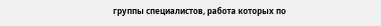группы специалистов, работа которых по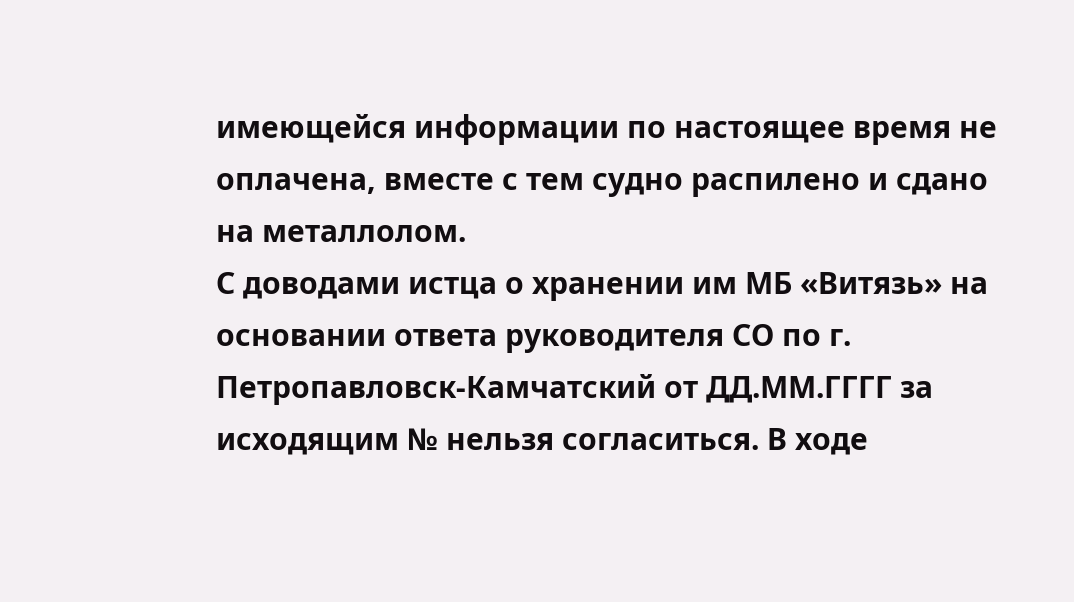имеющейся информации по настоящее время не оплачена, вместе с тем судно распилено и сдано на металлолом.
С доводами истца о хранении им МБ «Витязь» на основании ответа руководителя СО по г. Петропавловск-Камчатский от ДД.ММ.ГГГГ за исходящим № нельзя согласиться. В ходе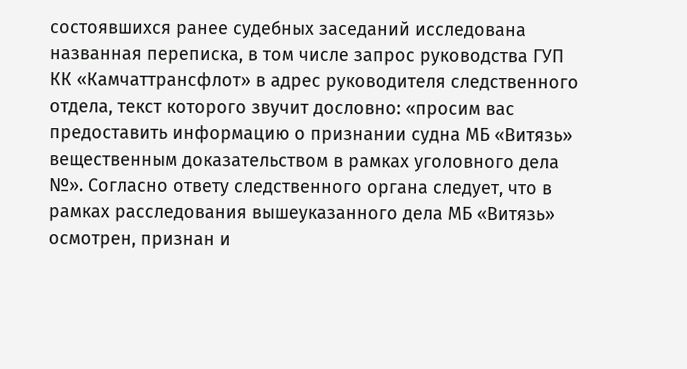состоявшихся ранее судебных заседаний исследована названная переписка, в том числе запрос руководства ГУП КК «Камчаттрансфлот» в адрес руководителя следственного отдела, текст которого звучит дословно: «просим вас предоставить информацию о признании судна МБ «Витязь» вещественным доказательством в рамках уголовного дела №». Согласно ответу следственного органа следует, что в рамках расследования вышеуказанного дела МБ «Витязь» осмотрен, признан и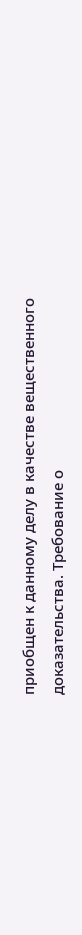приобщен к данному делу в качестве вещественного доказательства. Требование о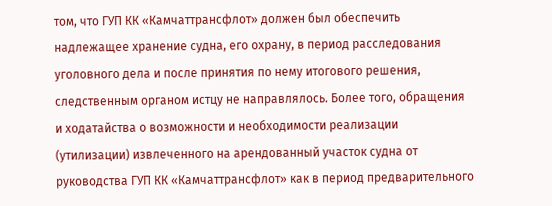том, что ГУП КК «Камчаттрансфлот» должен был обеспечить надлежащее хранение судна, его охрану, в период расследования уголовного дела и после принятия по нему итогового решения, следственным органом истцу не направлялось. Более того, обращения и ходатайства о возможности и необходимости реализации (утилизации) извлеченного на арендованный участок судна от руководства ГУП КК «Камчаттрансфлот» как в период предварительного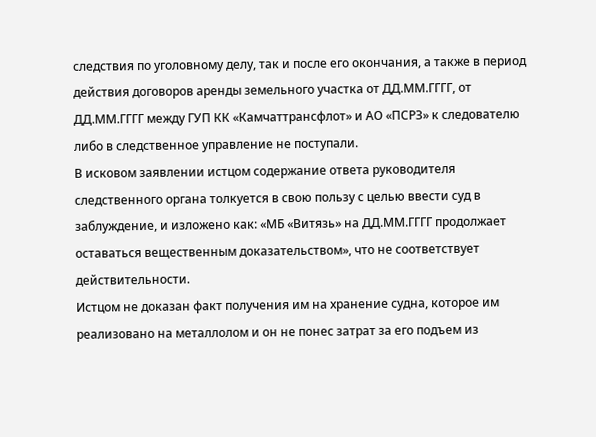следствия по уголовному делу, так и после его окончания, а также в период действия договоров аренды земельного участка от ДД.ММ.ГГГГ, от ДД.ММ.ГГГГ между ГУП КК «Камчаттрансфлот» и АО «ПСРЗ» к следователю либо в следственное управление не поступали.
В исковом заявлении истцом содержание ответа руководителя следственного органа толкуется в свою пользу с целью ввести суд в заблуждение, и изложено как: «МБ «Витязь» на ДД.ММ.ГГГГ продолжает оставаться вещественным доказательством», что не соответствует действительности.
Истцом не доказан факт получения им на хранение судна, которое им реализовано на металлолом и он не понес затрат за его подъем из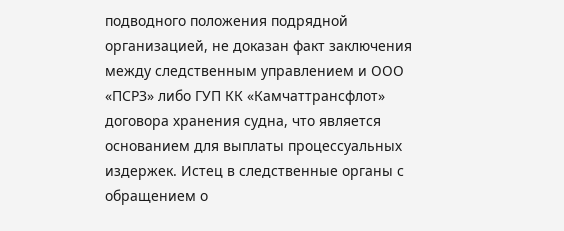подводного положения подрядной организацией, не доказан факт заключения между следственным управлением и ООО «ПСРЗ» либо ГУП КК «Камчаттрансфлот» договора хранения судна, что является основанием для выплаты процессуальных издержек. Истец в следственные органы с обращением о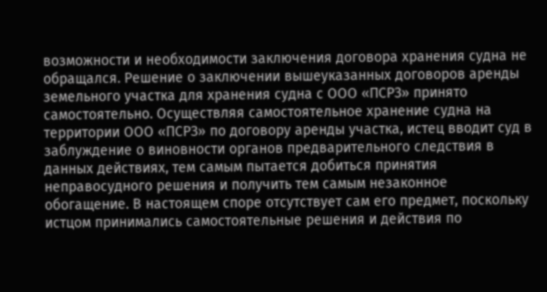возможности и необходимости заключения договора хранения судна не обращался. Решение о заключении вышеуказанных договоров аренды земельного участка для хранения судна с ООО «ПСРЗ» принято самостоятельно. Осуществляя самостоятельное хранение судна на территории ООО «ПСРЗ» по договору аренды участка, истец вводит суд в заблуждение о виновности органов предварительного следствия в данных действиях, тем самым пытается добиться принятия неправосудного решения и получить тем самым незаконное обогащение. В настоящем споре отсутствует сам его предмет, поскольку истцом принимались самостоятельные решения и действия по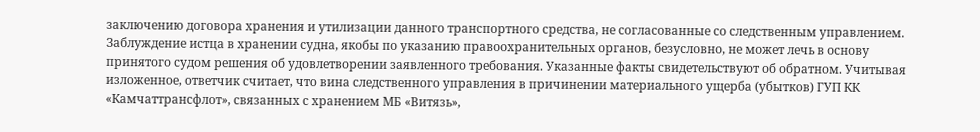заключению договора хранения и утилизации данного транспортного средства, не согласованные со следственным управлением. Заблуждение истца в хранении судна, якобы по указанию правоохранительных органов, безусловно, не может лечь в основу принятого судом решения об удовлетворении заявленного требования. Указанные факты свидетельствуют об обратном. Учитывая изложенное, ответчик считает, что вина следственного управления в причинении материального ущерба (убытков) ГУП КК «Камчаттрансфлот», связанных с хранением МБ «Витязь»,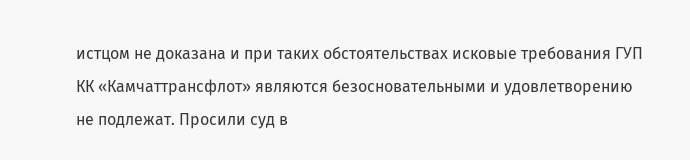истцом не доказана и при таких обстоятельствах исковые требования ГУП КК «Камчаттрансфлот» являются безосновательными и удовлетворению не подлежат. Просили суд в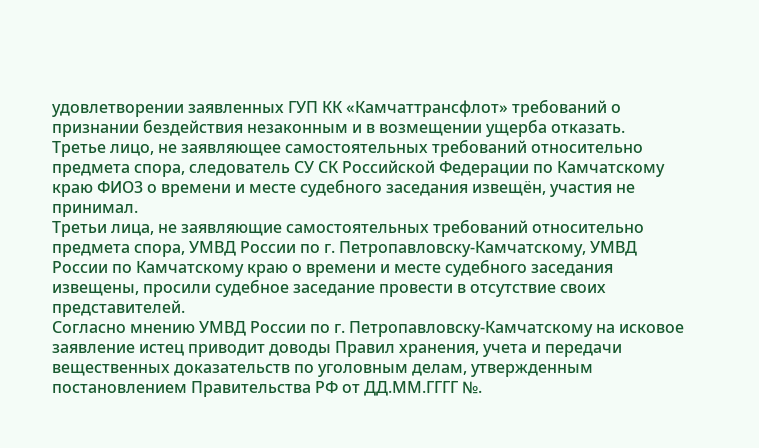удовлетворении заявленных ГУП КК «Камчаттрансфлот» требований о признании бездействия незаконным и в возмещении ущерба отказать.
Третье лицо, не заявляющее самостоятельных требований относительно предмета спора, следователь СУ СК Российской Федерации по Камчатскому краю ФИО3 о времени и месте судебного заседания извещён, участия не принимал.
Третьи лица, не заявляющие самостоятельных требований относительно предмета спора, УМВД России по г. Петропавловску-Камчатскому, УМВД России по Камчатскому краю о времени и месте судебного заседания извещены, просили судебное заседание провести в отсутствие своих представителей.
Согласно мнению УМВД России по г. Петропавловску-Камчатскому на исковое заявление истец приводит доводы Правил хранения, учета и передачи вещественных доказательств по уголовным делам, утвержденным постановлением Правительства РФ от ДД.ММ.ГГГГ №.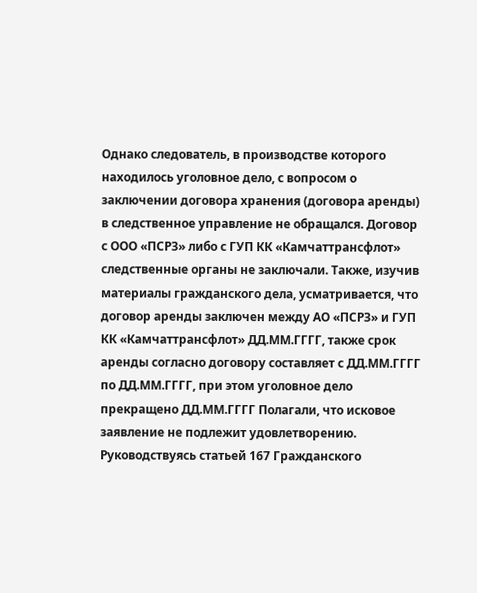Однако следователь, в производстве которого находилось уголовное дело, с вопросом о заключении договора хранения (договора аренды) в следственное управление не обращался. Договор с ООО «ПСРЗ» либо с ГУП КК «Камчаттрансфлот» следственные органы не заключали. Также, изучив материалы гражданского дела, усматривается, что договор аренды заключен между АО «ПСРЗ» и ГУП КК «Камчаттрансфлот» ДД.ММ.ГГГГ, также срок аренды согласно договору составляет с ДД.ММ.ГГГГ по ДД.ММ.ГГГГ, при этом уголовное дело прекращено ДД.ММ.ГГГГ Полагали, что исковое заявление не подлежит удовлетворению.
Руководствуясь статьей 167 Гражданского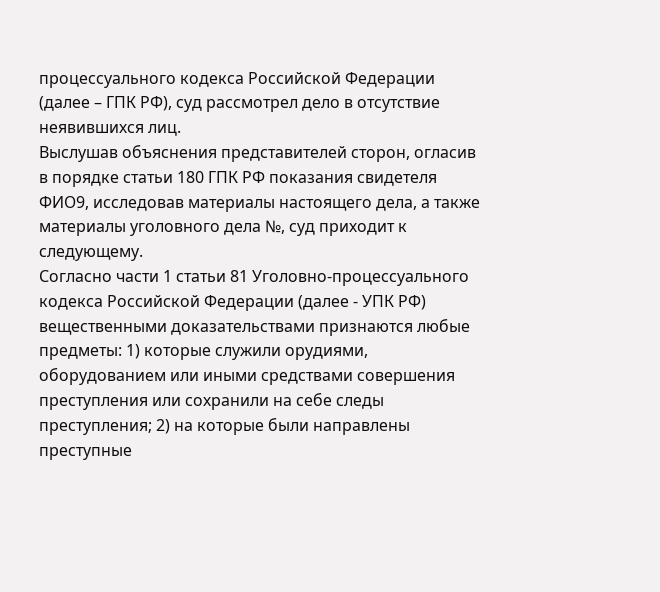процессуального кодекса Российской Федерации (далее – ГПК РФ), суд рассмотрел дело в отсутствие неявившихся лиц.
Выслушав объяснения представителей сторон, огласив в порядке статьи 180 ГПК РФ показания свидетеля ФИО9, исследовав материалы настоящего дела, а также материалы уголовного дела №, суд приходит к следующему.
Согласно части 1 статьи 81 Уголовно-процессуального кодекса Российской Федерации (далее - УПК РФ) вещественными доказательствами признаются любые предметы: 1) которые служили орудиями, оборудованием или иными средствами совершения преступления или сохранили на себе следы преступления; 2) на которые были направлены преступные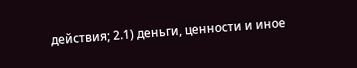действия; 2.1) деньги, ценности и иное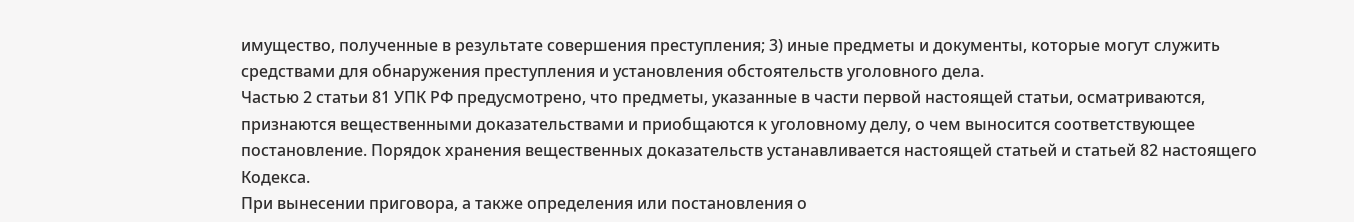имущество, полученные в результате совершения преступления; 3) иные предметы и документы, которые могут служить средствами для обнаружения преступления и установления обстоятельств уголовного дела.
Частью 2 статьи 81 УПК РФ предусмотрено, что предметы, указанные в части первой настоящей статьи, осматриваются, признаются вещественными доказательствами и приобщаются к уголовному делу, о чем выносится соответствующее постановление. Порядок хранения вещественных доказательств устанавливается настоящей статьей и статьей 82 настоящего Кодекса.
При вынесении приговора, а также определения или постановления о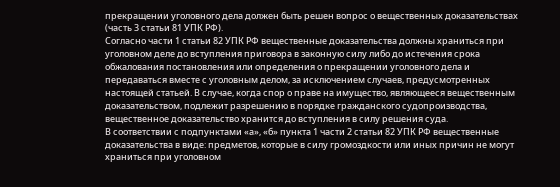прекращении уголовного дела должен быть решен вопрос о вещественных доказательствах (часть 3 статьи 81 УПК РФ).
Согласно части 1 статьи 82 УПК РФ вещественные доказательства должны храниться при уголовном деле до вступления приговора в законную силу либо до истечения срока обжалования постановления или определения о прекращении уголовного дела и передаваться вместе с уголовным делом, за исключением случаев, предусмотренных настоящей статьей. В случае, когда спор о праве на имущество, являющееся вещественным доказательством, подлежит разрешению в порядке гражданского судопроизводства, вещественное доказательство хранится до вступления в силу решения суда.
В соответствии с подпунктами «а», «б» пункта 1 части 2 статьи 82 УПК РФ вещественные доказательства в виде: предметов, которые в силу громоздкости или иных причин не могут храниться при уголовном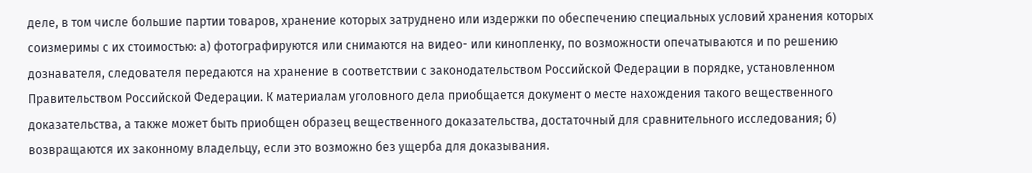деле, в том числе большие партии товаров, хранение которых затруднено или издержки по обеспечению специальных условий хранения которых соизмеримы с их стоимостью: а) фотографируются или снимаются на видео- или кинопленку, по возможности опечатываются и по решению дознавателя, следователя передаются на хранение в соответствии с законодательством Российской Федерации в порядке, установленном Правительством Российской Федерации. К материалам уголовного дела приобщается документ о месте нахождения такого вещественного доказательства, а также может быть приобщен образец вещественного доказательства, достаточный для сравнительного исследования; б) возвращаются их законному владельцу, если это возможно без ущерба для доказывания.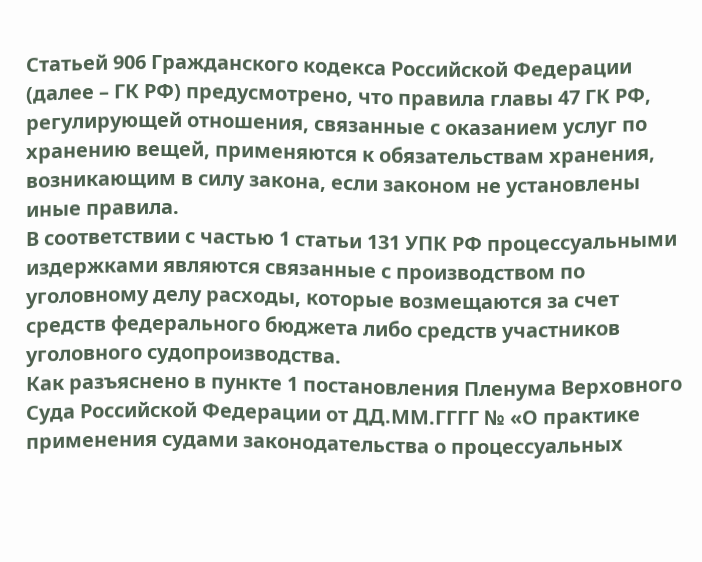Статьей 906 Гражданского кодекса Российской Федерации (далее – ГК РФ) предусмотрено, что правила главы 47 ГК РФ, регулирующей отношения, связанные с оказанием услуг по хранению вещей, применяются к обязательствам хранения, возникающим в силу закона, если законом не установлены иные правила.
В соответствии с частью 1 статьи 131 УПК РФ процессуальными издержками являются связанные с производством по уголовному делу расходы, которые возмещаются за счет средств федерального бюджета либо средств участников уголовного судопроизводства.
Как разъяснено в пункте 1 постановления Пленума Верховного Суда Российской Федерации от ДД.ММ.ГГГГ № «О практике применения судами законодательства о процессуальных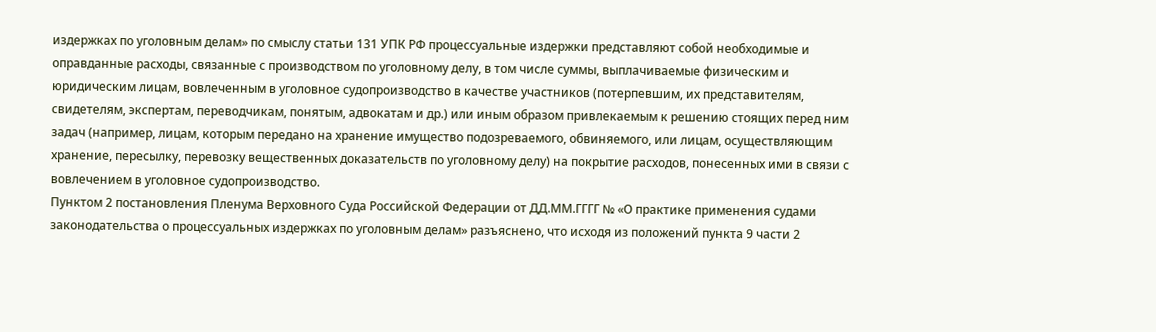издержках по уголовным делам» по смыслу статьи 131 УПК РФ процессуальные издержки представляют собой необходимые и оправданные расходы, связанные с производством по уголовному делу, в том числе суммы, выплачиваемые физическим и юридическим лицам, вовлеченным в уголовное судопроизводство в качестве участников (потерпевшим, их представителям, свидетелям, экспертам, переводчикам, понятым, адвокатам и др.) или иным образом привлекаемым к решению стоящих перед ним задач (например, лицам, которым передано на хранение имущество подозреваемого, обвиняемого, или лицам, осуществляющим хранение, пересылку, перевозку вещественных доказательств по уголовному делу) на покрытие расходов, понесенных ими в связи с вовлечением в уголовное судопроизводство.
Пунктом 2 постановления Пленума Верховного Суда Российской Федерации от ДД.ММ.ГГГГ № «О практике применения судами законодательства о процессуальных издержках по уголовным делам» разъяснено, что исходя из положений пункта 9 части 2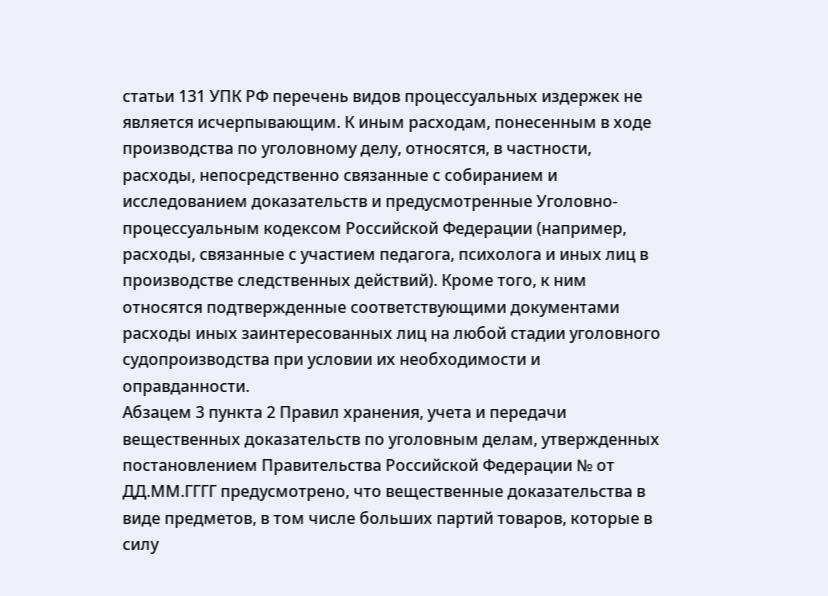статьи 131 УПК РФ перечень видов процессуальных издержек не является исчерпывающим. К иным расходам, понесенным в ходе производства по уголовному делу, относятся, в частности, расходы, непосредственно связанные с собиранием и исследованием доказательств и предусмотренные Уголовно-процессуальным кодексом Российской Федерации (например, расходы, связанные с участием педагога, психолога и иных лиц в производстве следственных действий). Кроме того, к ним относятся подтвержденные соответствующими документами расходы иных заинтересованных лиц на любой стадии уголовного судопроизводства при условии их необходимости и оправданности.
Абзацем 3 пункта 2 Правил хранения, учета и передачи вещественных доказательств по уголовным делам, утвержденных постановлением Правительства Российской Федерации № от ДД.ММ.ГГГГ предусмотрено, что вещественные доказательства в виде предметов, в том числе больших партий товаров, которые в силу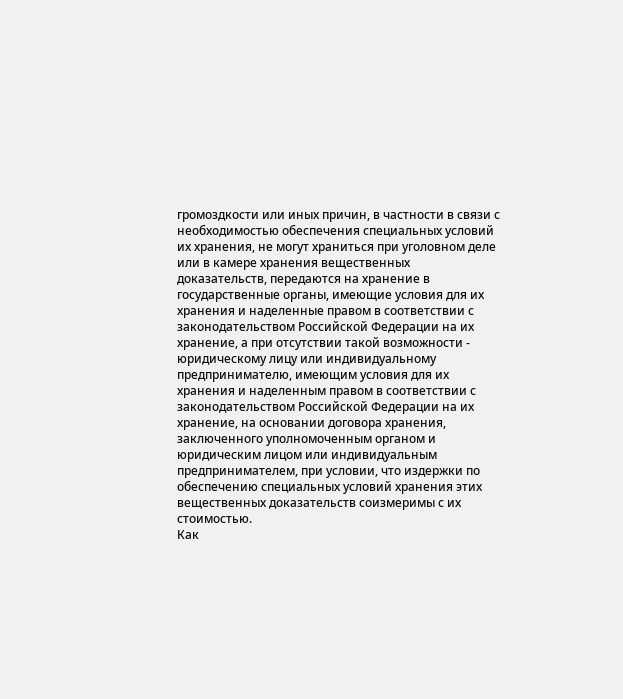громоздкости или иных причин, в частности в связи с необходимостью обеспечения специальных условий их хранения, не могут храниться при уголовном деле или в камере хранения вещественных доказательств, передаются на хранение в государственные органы, имеющие условия для их хранения и наделенные правом в соответствии с законодательством Российской Федерации на их хранение, а при отсутствии такой возможности - юридическому лицу или индивидуальному предпринимателю, имеющим условия для их хранения и наделенным правом в соответствии с законодательством Российской Федерации на их хранение, на основании договора хранения, заключенного уполномоченным органом и юридическим лицом или индивидуальным предпринимателем, при условии, что издержки по обеспечению специальных условий хранения этих вещественных доказательств соизмеримы с их стоимостью.
Как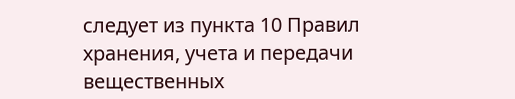следует из пункта 10 Правил хранения, учета и передачи вещественных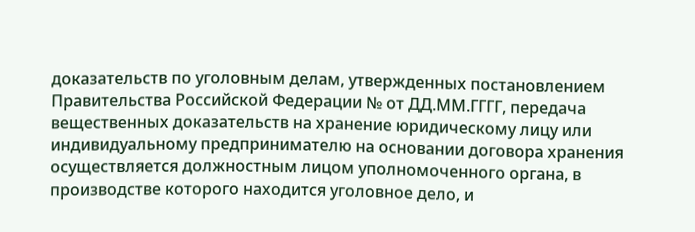доказательств по уголовным делам, утвержденных постановлением Правительства Российской Федерации № от ДД.ММ.ГГГГ, передача вещественных доказательств на хранение юридическому лицу или индивидуальному предпринимателю на основании договора хранения осуществляется должностным лицом уполномоченного органа, в производстве которого находится уголовное дело, и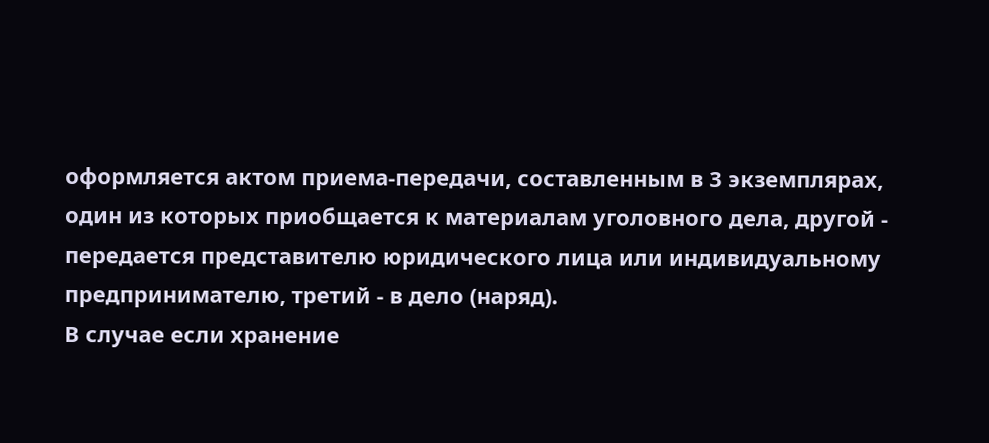оформляется актом приема-передачи, составленным в 3 экземплярах, один из которых приобщается к материалам уголовного дела, другой - передается представителю юридического лица или индивидуальному предпринимателю, третий - в дело (наряд).
В случае если хранение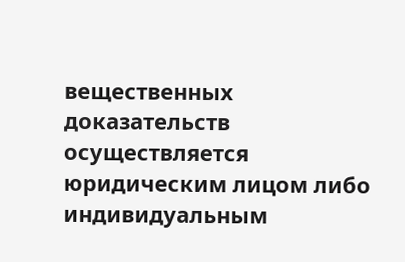вещественных доказательств осуществляется юридическим лицом либо индивидуальным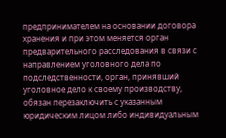предпринимателем на основании договора хранения и при этом меняется орган предварительного расследования в связи с направлением уголовного дела по подследственности, орган, принявший уголовное дело к своему производству, обязан перезаключить с указанным юридическим лицом либо индивидуальным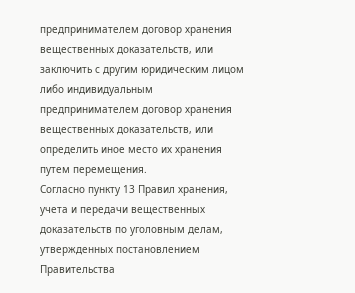предпринимателем договор хранения вещественных доказательств, или заключить с другим юридическим лицом либо индивидуальным предпринимателем договор хранения вещественных доказательств, или определить иное место их хранения путем перемещения.
Согласно пункту 13 Правил хранения, учета и передачи вещественных доказательств по уголовным делам, утвержденных постановлением Правительства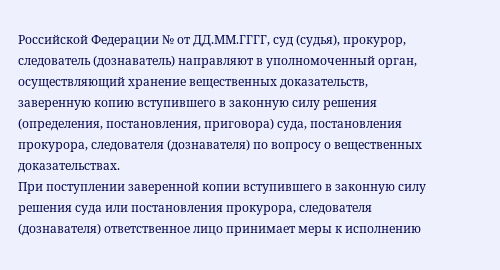Российской Федерации № от ДД.ММ.ГГГГ, суд (судья), прокурор, следователь (дознаватель) направляют в уполномоченный орган, осуществляющий хранение вещественных доказательств, заверенную копию вступившего в законную силу решения (определения, постановления, приговора) суда, постановления прокурора, следователя (дознавателя) по вопросу о вещественных доказательствах.
При поступлении заверенной копии вступившего в законную силу решения суда или постановления прокурора, следователя (дознавателя) ответственное лицо принимает меры к исполнению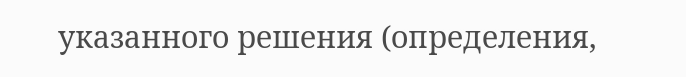указанного решения (определения,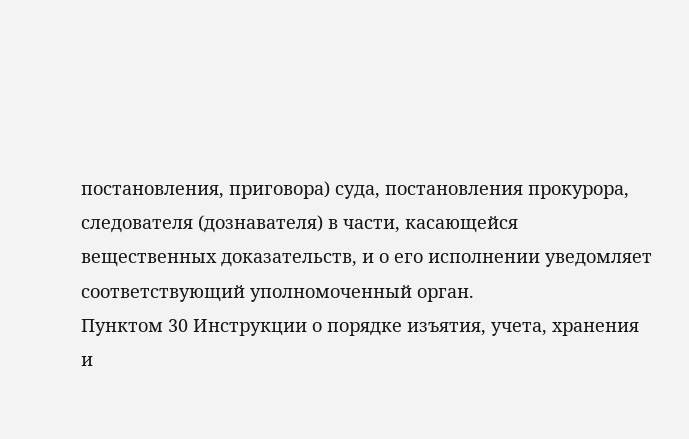постановления, приговора) суда, постановления прокурора, следователя (дознавателя) в части, касающейся вещественных доказательств, и о его исполнении уведомляет соответствующий уполномоченный орган.
Пунктом 30 Инструкции о порядке изъятия, учета, хранения и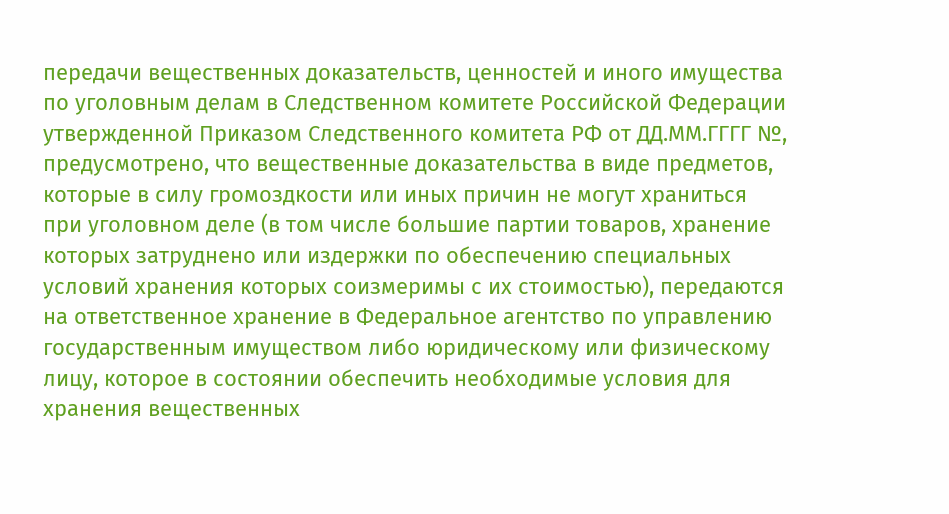передачи вещественных доказательств, ценностей и иного имущества по уголовным делам в Следственном комитете Российской Федерации утвержденной Приказом Следственного комитета РФ от ДД.ММ.ГГГГ №, предусмотрено, что вещественные доказательства в виде предметов, которые в силу громоздкости или иных причин не могут храниться при уголовном деле (в том числе большие партии товаров, хранение которых затруднено или издержки по обеспечению специальных условий хранения которых соизмеримы с их стоимостью), передаются на ответственное хранение в Федеральное агентство по управлению государственным имуществом либо юридическому или физическому лицу, которое в состоянии обеспечить необходимые условия для хранения вещественных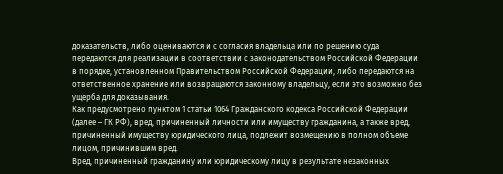доказательств, либо оцениваются и с согласия владельца или по решению суда передаются для реализации в соответствии с законодательством Российской Федерации в порядке, установленном Правительством Российской Федерации, либо передаются на ответственное хранение или возвращаются законному владельцу, если это возможно без ущерба для доказывания.
Как предусмотрено пунктом 1 статьи 1064 Гражданского кодекса Российской Федерации (далее – ГК РФ), вред, причиненный личности или имуществу гражданина, а также вред, причиненный имуществу юридического лица, подлежит возмещению в полном объеме лицом, причинившим вред.
Вред, причиненный гражданину или юридическому лицу в результате незаконных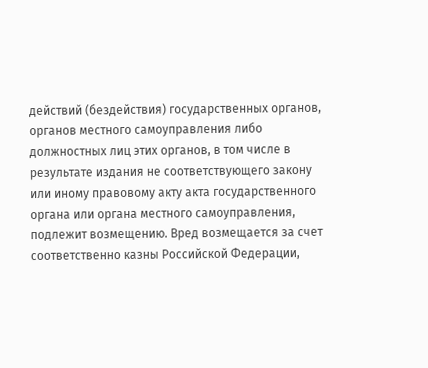действий (бездействия) государственных органов, органов местного самоуправления либо должностных лиц этих органов, в том числе в результате издания не соответствующего закону или иному правовому акту акта государственного органа или органа местного самоуправления, подлежит возмещению. Вред возмещается за счет соответственно казны Российской Федерации,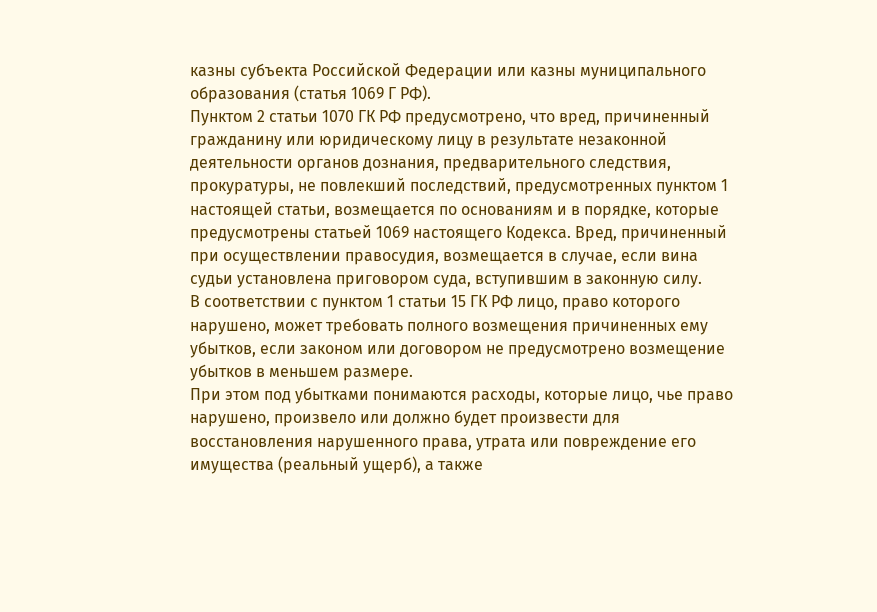казны субъекта Российской Федерации или казны муниципального образования (статья 1069 Г РФ).
Пунктом 2 статьи 1070 ГК РФ предусмотрено, что вред, причиненный гражданину или юридическому лицу в результате незаконной деятельности органов дознания, предварительного следствия, прокуратуры, не повлекший последствий, предусмотренных пунктом 1 настоящей статьи, возмещается по основаниям и в порядке, которые предусмотрены статьей 1069 настоящего Кодекса. Вред, причиненный при осуществлении правосудия, возмещается в случае, если вина судьи установлена приговором суда, вступившим в законную силу.
В соответствии с пунктом 1 статьи 15 ГК РФ лицо, право которого нарушено, может требовать полного возмещения причиненных ему убытков, если законом или договором не предусмотрено возмещение убытков в меньшем размере.
При этом под убытками понимаются расходы, которые лицо, чье право нарушено, произвело или должно будет произвести для восстановления нарушенного права, утрата или повреждение его имущества (реальный ущерб), а также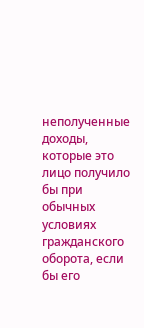неполученные доходы, которые это лицо получило бы при обычных условиях гражданского оборота, если бы его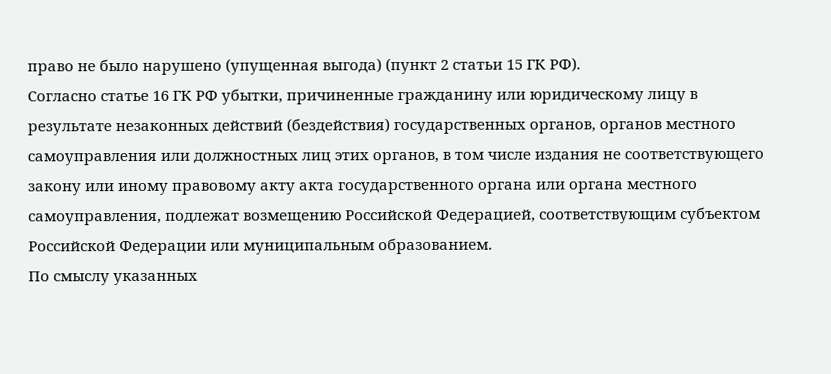право не было нарушено (упущенная выгода) (пункт 2 статьи 15 ГК РФ).
Согласно статье 16 ГК РФ убытки, причиненные гражданину или юридическому лицу в результате незаконных действий (бездействия) государственных органов, органов местного самоуправления или должностных лиц этих органов, в том числе издания не соответствующего закону или иному правовому акту акта государственного органа или органа местного самоуправления, подлежат возмещению Российской Федерацией, соответствующим субъектом Российской Федерации или муниципальным образованием.
По смыслу указанных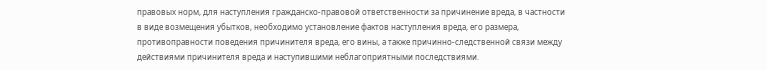правовых норм, для наступления гражданско-правовой ответственности за причинение вреда, в частности в виде возмещения убытков, необходимо установление фактов наступления вреда, его размера, противоправности поведения причинителя вреда, его вины, а также причинно-следственной связи между действиями причинителя вреда и наступившими неблагоприятными последствиями.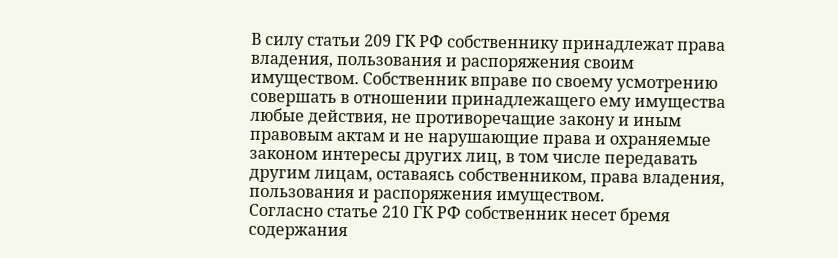В силу статьи 209 ГК РФ собственнику принадлежат права владения, пользования и распоряжения своим имуществом. Собственник вправе по своему усмотрению совершать в отношении принадлежащего ему имущества любые действия, не противоречащие закону и иным правовым актам и не нарушающие права и охраняемые законом интересы других лиц, в том числе передавать другим лицам, оставаясь собственником, права владения, пользования и распоряжения имуществом.
Согласно статье 210 ГК РФ собственник несет бремя содержания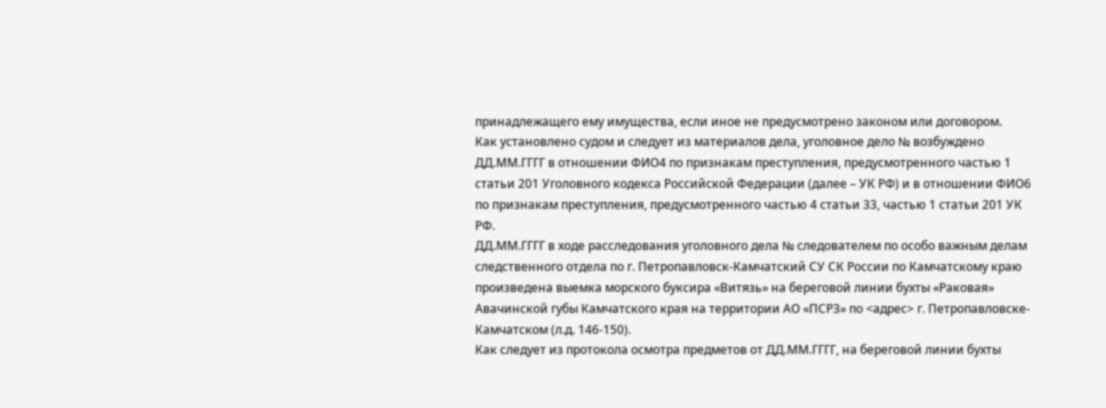принадлежащего ему имущества, если иное не предусмотрено законом или договором.
Как установлено судом и следует из материалов дела, уголовное дело № возбуждено ДД.ММ.ГГГГ в отношении ФИО4 по признакам преступления, предусмотренного частью 1 статьи 201 Уголовного кодекса Российской Федерации (далее – УК РФ) и в отношении ФИО6 по признакам преступления, предусмотренного частью 4 статьи 33, частью 1 статьи 201 УК РФ.
ДД.ММ.ГГГГ в ходе расследования уголовного дела № следователем по особо важным делам следственного отдела по г. Петропавловск-Камчатский СУ СК России по Камчатскому краю произведена выемка морского буксира «Витязь» на береговой линии бухты «Раковая» Авачинской губы Камчатского края на территории АО «ПСРЗ» по <адрес> г. Петропавловске-Камчатском (л.д. 146-150).
Как следует из протокола осмотра предметов от ДД.ММ.ГГГГ, на береговой линии бухты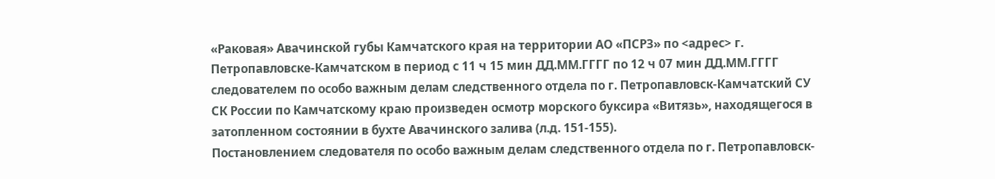«Раковая» Авачинской губы Камчатского края на территории АО «ПСРЗ» по <адрес> г. Петропавловске-Камчатском в период с 11 ч 15 мин ДД.ММ.ГГГГ по 12 ч 07 мин ДД.ММ.ГГГГ следователем по особо важным делам следственного отдела по г. Петропавловск-Камчатский СУ СК России по Камчатскому краю произведен осмотр морского буксира «Витязь», находящегося в затопленном состоянии в бухте Авачинского залива (л.д. 151-155).
Постановлением следователя по особо важным делам следственного отдела по г. Петропавловск-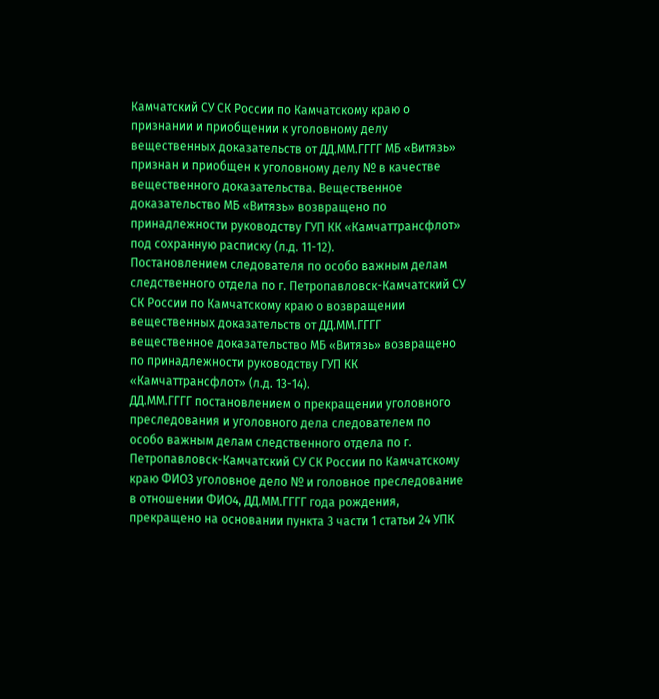Камчатский СУ СК России по Камчатскому краю о признании и приобщении к уголовному делу вещественных доказательств от ДД.ММ.ГГГГ МБ «Витязь» признан и приобщен к уголовному делу № в качестве вещественного доказательства. Вещественное доказательство МБ «Витязь» возвращено по принадлежности руководству ГУП КК «Камчаттрансфлот» под сохранную расписку (л.д. 11-12).
Постановлением следователя по особо важным делам следственного отдела по г. Петропавловск-Камчатский СУ СК России по Камчатскому краю о возвращении вещественных доказательств от ДД.ММ.ГГГГ вещественное доказательство МБ «Витязь» возвращено по принадлежности руководству ГУП КК «Камчаттрансфлот» (л.д. 13-14).
ДД.ММ.ГГГГ постановлением о прекращении уголовного преследования и уголовного дела следователем по особо важным делам следственного отдела по г. Петропавловск-Камчатский СУ СК России по Камчатскому краю ФИО3 уголовное дело № и головное преследование в отношении ФИО4, ДД.ММ.ГГГГ года рождения, прекращено на основании пункта 3 части 1 статьи 24 УПК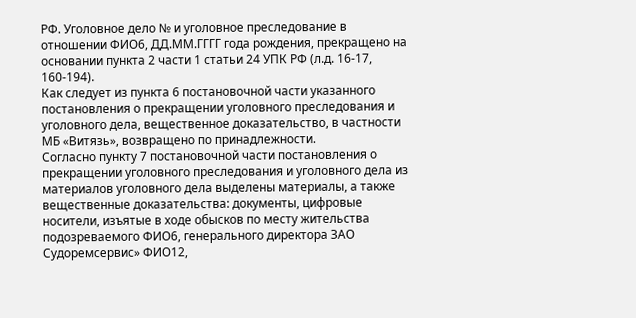РФ. Уголовное дело № и уголовное преследование в отношении ФИО6, ДД.ММ.ГГГГ года рождения, прекращено на основании пункта 2 части 1 статьи 24 УПК РФ (л.д. 16-17, 160-194).
Как следует из пункта 6 постановочной части указанного постановления о прекращении уголовного преследования и уголовного дела, вещественное доказательство, в частности МБ «Витязь», возвращено по принадлежности.
Согласно пункту 7 постановочной части постановления о прекращении уголовного преследования и уголовного дела из материалов уголовного дела выделены материалы, а также вещественные доказательства: документы, цифровые носители, изъятые в ходе обысков по месту жительства подозреваемого ФИО6, генерального директора ЗАО Судоремсервис» ФИО12,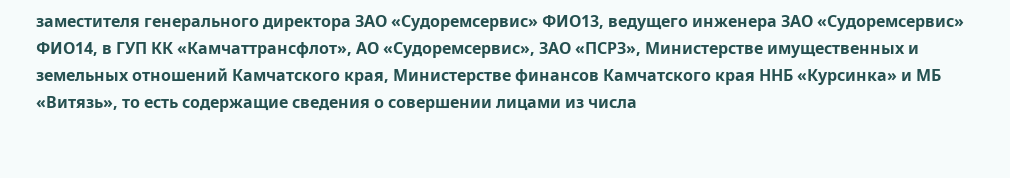заместителя генерального директора ЗАО «Судоремсервис» ФИО13, ведущего инженера ЗАО «Судоремсервис» ФИО14, в ГУП КК «Камчаттрансфлот», АО «Судоремсервис», ЗАО «ПСРЗ», Министерстве имущественных и земельных отношений Камчатского края, Министерстве финансов Камчатского края ННБ «Курсинка» и МБ «Витязь», то есть содержащие сведения о совершении лицами из числа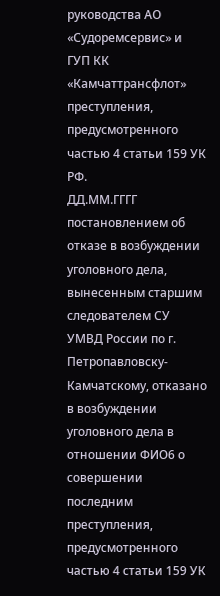руководства АО «Судоремсервис» и ГУП КК «Камчаттрансфлот» преступления, предусмотренного частью 4 статьи 159 УК РФ.
ДД.ММ.ГГГГ постановлением об отказе в возбуждении уголовного дела, вынесенным старшим следователем СУ УМВД России по г. Петропавловску-Камчатскому, отказано в возбуждении уголовного дела в отношении ФИО6 о совершении последним преступления, предусмотренного частью 4 статьи 159 УК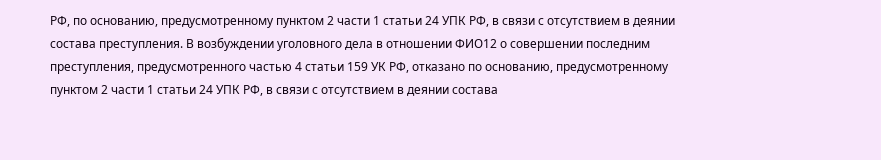РФ, по основанию, предусмотренному пунктом 2 части 1 статьи 24 УПК РФ, в связи с отсутствием в деянии состава преступления. В возбуждении уголовного дела в отношении ФИО12 о совершении последним преступления, предусмотренного частью 4 статьи 159 УК РФ, отказано по основанию, предусмотренному пунктом 2 части 1 статьи 24 УПК РФ, в связи с отсутствием в деянии состава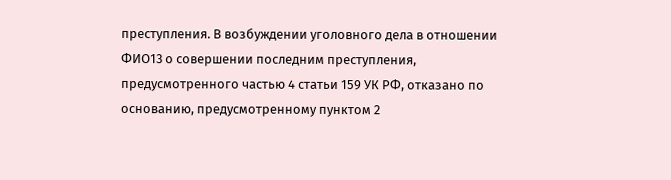преступления. В возбуждении уголовного дела в отношении ФИО13 о совершении последним преступления, предусмотренного частью 4 статьи 159 УК РФ, отказано по основанию, предусмотренному пунктом 2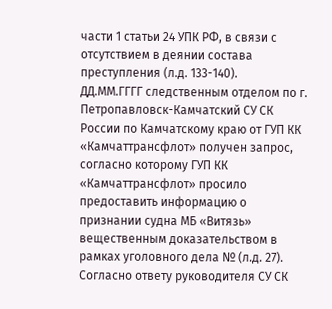части 1 статьи 24 УПК РФ, в связи с отсутствием в деянии состава преступления (л.д. 133-140).
ДД.ММ.ГГГГ следственным отделом по г. Петропавловск-Камчатский СУ СК России по Камчатскому краю от ГУП КК «Камчаттрансфлот» получен запрос, согласно которому ГУП КК «Камчаттрансфлот» просило предоставить информацию о признании судна МБ «Витязь» вещественным доказательством в рамках уголовного дела № (л.д. 27).
Согласно ответу руководителя СУ СК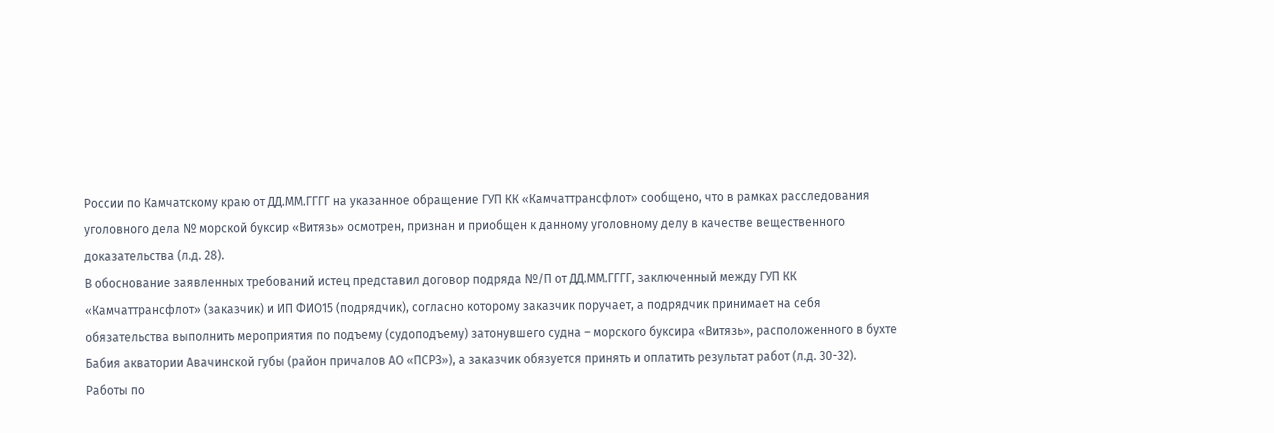России по Камчатскому краю от ДД.ММ.ГГГГ на указанное обращение ГУП КК «Камчаттрансфлот» сообщено, что в рамках расследования уголовного дела № морской буксир «Витязь» осмотрен, признан и приобщен к данному уголовному делу в качестве вещественного доказательства (л.д. 28).
В обоснование заявленных требований истец представил договор подряда №/П от ДД.ММ.ГГГГ, заключенный между ГУП КК «Камчаттрансфлот» (заказчик) и ИП ФИО15 (подрядчик), согласно которому заказчик поручает, а подрядчик принимает на себя обязательства выполнить мероприятия по подъему (судоподъему) затонувшего судна – морского буксира «Витязь», расположенного в бухте Бабия акватории Авачинской губы (район причалов АО «ПСРЗ»), а заказчик обязуется принять и оплатить результат работ (л.д. 30-32).
Работы по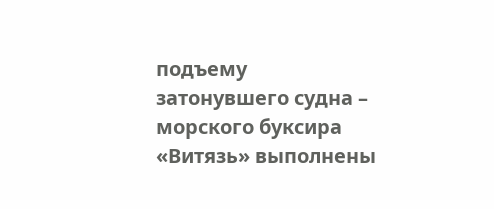подъему затонувшего судна – морского буксира «Витязь» выполнены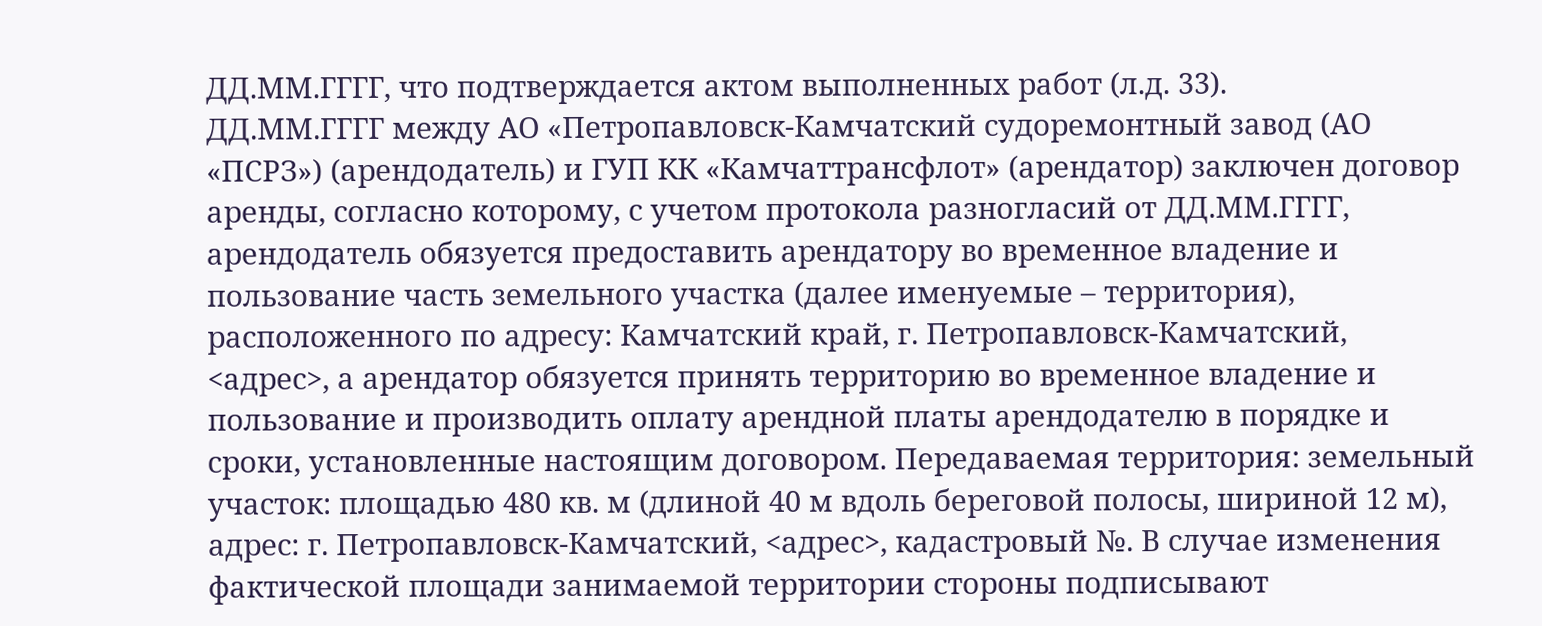ДД.ММ.ГГГГ, что подтверждается актом выполненных работ (л.д. 33).
ДД.ММ.ГГГГ между АО «Петропавловск-Камчатский судоремонтный завод (АО «ПСРЗ») (арендодатель) и ГУП КК «Камчаттрансфлот» (арендатор) заключен договор аренды, согласно которому, с учетом протокола разногласий от ДД.ММ.ГГГГ, арендодатель обязуется предоставить арендатору во временное владение и пользование часть земельного участка (далее именуемые – территория), расположенного по адресу: Камчатский край, г. Петропавловск-Камчатский, <адрес>, а арендатор обязуется принять территорию во временное владение и пользование и производить оплату арендной платы арендодателю в порядке и сроки, установленные настоящим договором. Передаваемая территория: земельный участок: площадью 480 кв. м (длиной 40 м вдоль береговой полосы, шириной 12 м), адрес: г. Петропавловск-Камчатский, <адрес>, кадастровый №. В случае изменения фактической площади занимаемой территории стороны подписывают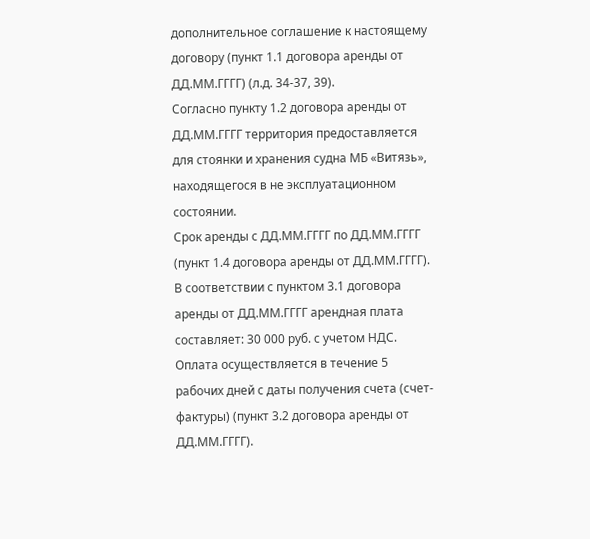дополнительное соглашение к настоящему договору (пункт 1.1 договора аренды от ДД.ММ.ГГГГ) (л.д. 34-37, 39).
Согласно пункту 1.2 договора аренды от ДД.ММ.ГГГГ территория предоставляется для стоянки и хранения судна МБ «Витязь», находящегося в не эксплуатационном состоянии.
Срок аренды с ДД.ММ.ГГГГ по ДД.ММ.ГГГГ (пункт 1.4 договора аренды от ДД.ММ.ГГГГ).
В соответствии с пунктом 3.1 договора аренды от ДД.ММ.ГГГГ арендная плата составляет: 30 000 руб. с учетом НДС.
Оплата осуществляется в течение 5 рабочих дней с даты получения счета (счет-фактуры) (пункт 3.2 договора аренды от ДД.ММ.ГГГГ).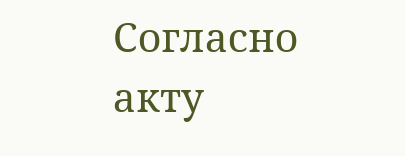Согласно акту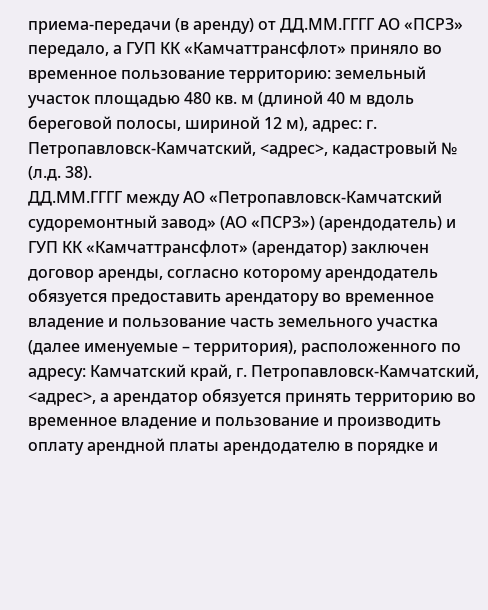приема-передачи (в аренду) от ДД.ММ.ГГГГ АО «ПСРЗ» передало, а ГУП КК «Камчаттрансфлот» приняло во временное пользование территорию: земельный участок площадью 480 кв. м (длиной 40 м вдоль береговой полосы, шириной 12 м), адрес: г. Петропавловск-Камчатский, <адрес>, кадастровый № (л.д. 38).
ДД.ММ.ГГГГ между АО «Петропавловск-Камчатский судоремонтный завод» (АО «ПСРЗ») (арендодатель) и ГУП КК «Камчаттрансфлот» (арендатор) заключен договор аренды, согласно которому арендодатель обязуется предоставить арендатору во временное владение и пользование часть земельного участка (далее именуемые – территория), расположенного по адресу: Камчатский край, г. Петропавловск-Камчатский, <адрес>, а арендатор обязуется принять территорию во временное владение и пользование и производить оплату арендной платы арендодателю в порядке и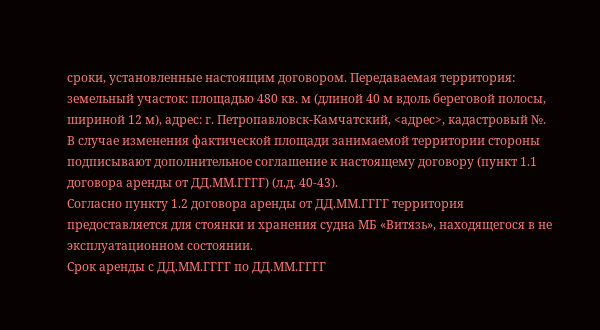сроки, установленные настоящим договором. Передаваемая территория: земельный участок: площадью 480 кв. м (длиной 40 м вдоль береговой полосы, шириной 12 м), адрес: г. Петропавловск-Камчатский, <адрес>, кадастровый №. В случае изменения фактической площади занимаемой территории стороны подписывают дополнительное соглашение к настоящему договору (пункт 1.1 договора аренды от ДД.ММ.ГГГГ) (л.д. 40-43).
Согласно пункту 1.2 договора аренды от ДД.ММ.ГГГГ территория предоставляется для стоянки и хранения судна МБ «Витязь», находящегося в не эксплуатационном состоянии.
Срок аренды с ДД.ММ.ГГГГ по ДД.ММ.ГГГГ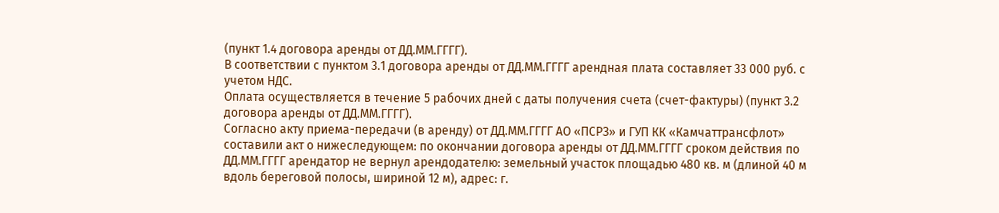(пункт 1.4 договора аренды от ДД.ММ.ГГГГ).
В соответствии с пунктом 3.1 договора аренды от ДД.ММ.ГГГГ арендная плата составляет 33 000 руб. с учетом НДС.
Оплата осуществляется в течение 5 рабочих дней с даты получения счета (счет-фактуры) (пункт 3.2 договора аренды от ДД.ММ.ГГГГ).
Согласно акту приема-передачи (в аренду) от ДД.ММ.ГГГГ АО «ПСРЗ» и ГУП КК «Камчаттрансфлот» составили акт о нижеследующем: по окончании договора аренды от ДД.ММ.ГГГГ сроком действия по ДД.ММ.ГГГГ арендатор не вернул арендодателю: земельный участок площадью 480 кв. м (длиной 40 м вдоль береговой полосы, шириной 12 м), адрес: г.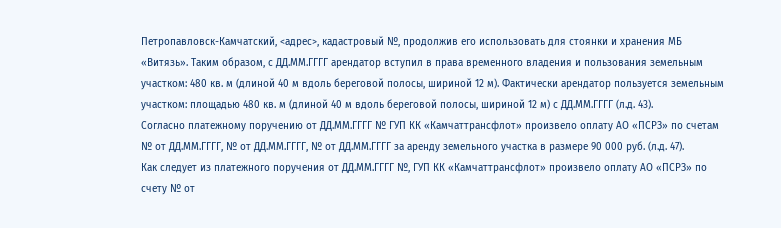Петропавловск-Камчатский, <адрес>, кадастровый №, продолжив его использовать для стоянки и хранения МБ «Витязь». Таким образом, с ДД.ММ.ГГГГ арендатор вступил в права временного владения и пользования земельным участком: 480 кв. м (длиной 40 м вдоль береговой полосы, шириной 12 м). Фактически арендатор пользуется земельным участком: площадью 480 кв. м (длиной 40 м вдоль береговой полосы, шириной 12 м) с ДД.ММ.ГГГГ (л.д. 43).
Согласно платежному поручению от ДД.ММ.ГГГГ № ГУП КК «Камчаттрансфлот» произвело оплату АО «ПСРЗ» по счетам № от ДД.ММ.ГГГГ, № от ДД.ММ.ГГГГ, № от ДД.ММ.ГГГГ за аренду земельного участка в размере 90 000 руб. (л.д. 47).
Как следует из платежного поручения от ДД.ММ.ГГГГ №, ГУП КК «Камчаттрансфлот» произвело оплату АО «ПСРЗ» по счету № от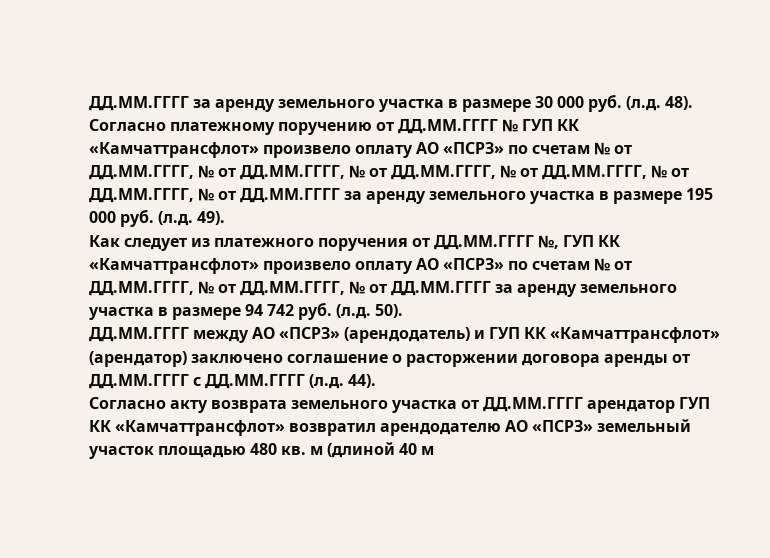ДД.ММ.ГГГГ за аренду земельного участка в размере 30 000 руб. (л.д. 48).
Согласно платежному поручению от ДД.ММ.ГГГГ № ГУП КК «Камчаттрансфлот» произвело оплату АО «ПСРЗ» по счетам № от ДД.ММ.ГГГГ, № от ДД.ММ.ГГГГ, № от ДД.ММ.ГГГГ, № от ДД.ММ.ГГГГ, № от ДД.ММ.ГГГГ, № от ДД.ММ.ГГГГ за аренду земельного участка в размере 195 000 руб. (л.д. 49).
Как следует из платежного поручения от ДД.ММ.ГГГГ №, ГУП КК «Камчаттрансфлот» произвело оплату АО «ПСРЗ» по счетам № от ДД.ММ.ГГГГ, № от ДД.ММ.ГГГГ, № от ДД.ММ.ГГГГ за аренду земельного участка в размере 94 742 руб. (л.д. 50).
ДД.ММ.ГГГГ между АО «ПСРЗ» (арендодатель) и ГУП КК «Камчаттрансфлот» (арендатор) заключено соглашение о расторжении договора аренды от ДД.ММ.ГГГГ с ДД.ММ.ГГГГ (л.д. 44).
Согласно акту возврата земельного участка от ДД.ММ.ГГГГ арендатор ГУП КК «Камчаттрансфлот» возвратил арендодателю АО «ПСРЗ» земельный участок площадью 480 кв. м (длиной 40 м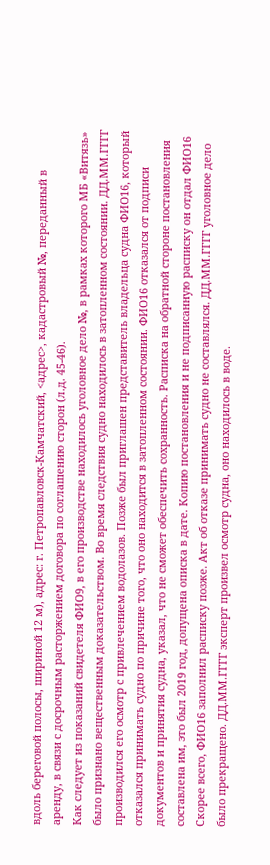вдоль береговой полосы, шириной 12 м), адрес: г. Петропавловск-Камчатский, <адрес>, кадастровый №, переданный в аренду, в связи с досрочным расторжением договора по соглашению сторон (л.д. 45-46).
Как следует из показаний свидетеля ФИО9, в его производстве находилось уголовное дело №, в рамках которого МБ «Витязь» было признано вещественным доказательством. Во время следствия судно находилось в затопленном состоянии. ДД.ММ.ГГГГ производился его осмотр с привлечением водолазов. Позже был приглашен представитель владельца судна ФИО16, который отказался принимать судно по причине того, что оно находится в затопленном состоянии. ФИО16 отказался от подписи документов и принятия судна, указал, что не сможет обеспечить сохранность. Расписка на обратной стороне постановления составлена им, это был 2019 год, допущена описка в дате. Копию постановления и не подписанную расписку он отдал ФИО16 Скорее всего, ФИО16 заполнил расписку позже. Акт об отказе принимать судно не составлялся. ДД.ММ.ГГГГ уголовное дело было прекращено. ДД.ММ.ГГГГ эксперт произвел осмотр судна, оно находилось в воде.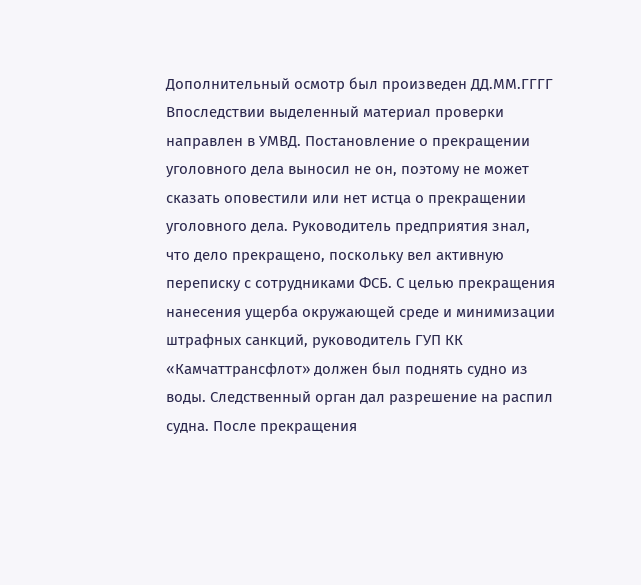Дополнительный осмотр был произведен ДД.ММ.ГГГГ Впоследствии выделенный материал проверки направлен в УМВД. Постановление о прекращении уголовного дела выносил не он, поэтому не может сказать оповестили или нет истца о прекращении уголовного дела. Руководитель предприятия знал, что дело прекращено, поскольку вел активную переписку с сотрудниками ФСБ. С целью прекращения нанесения ущерба окружающей среде и минимизации штрафных санкций, руководитель ГУП КК «Камчаттрансфлот» должен был поднять судно из воды. Следственный орган дал разрешение на распил судна. После прекращения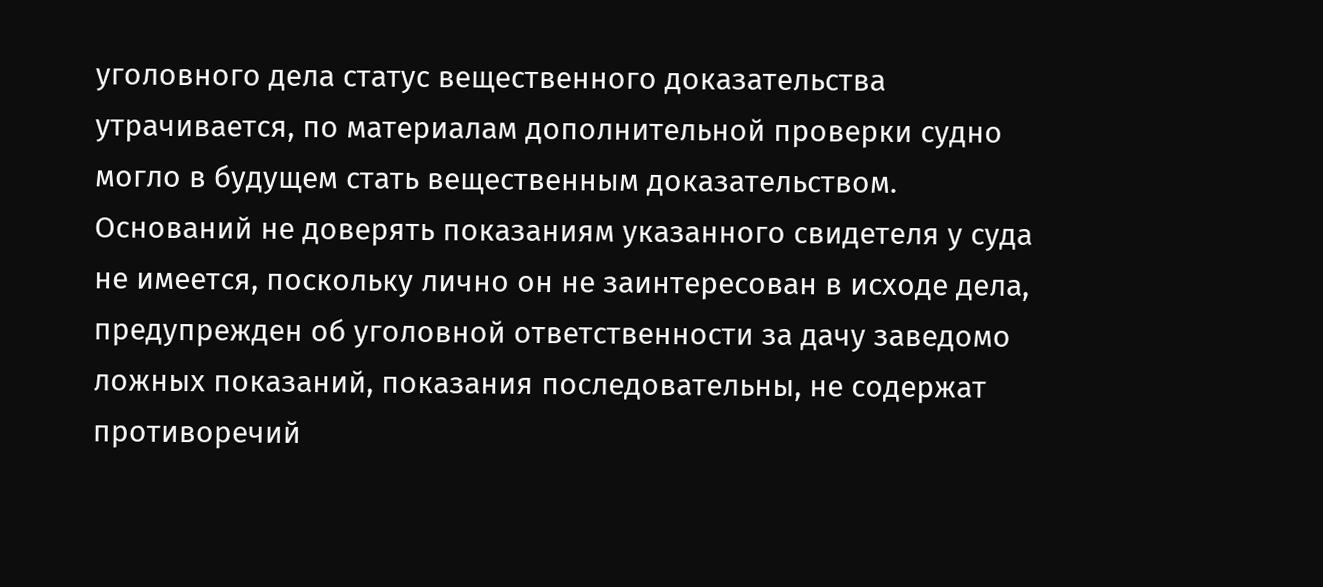уголовного дела статус вещественного доказательства утрачивается, по материалам дополнительной проверки судно могло в будущем стать вещественным доказательством.
Оснований не доверять показаниям указанного свидетеля у суда не имеется, поскольку лично он не заинтересован в исходе дела, предупрежден об уголовной ответственности за дачу заведомо ложных показаний, показания последовательны, не содержат противоречий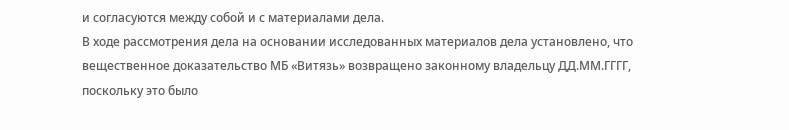и согласуются между собой и с материалами дела.
В ходе рассмотрения дела на основании исследованных материалов дела установлено, что вещественное доказательство МБ «Витязь» возвращено законному владельцу ДД.ММ.ГГГГ, поскольку это было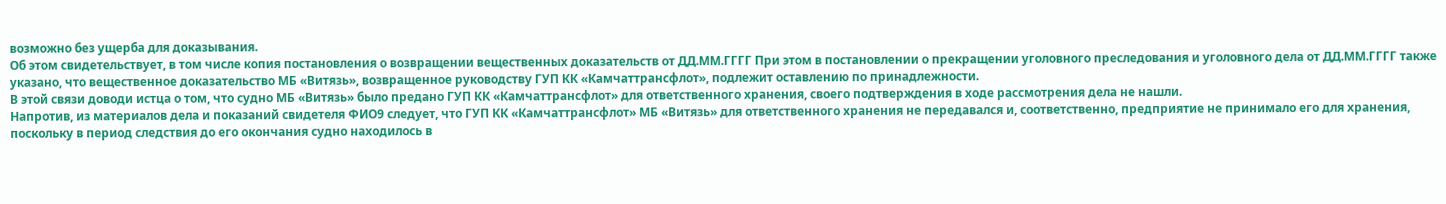возможно без ущерба для доказывания.
Об этом свидетельствует, в том числе копия постановления о возвращении вещественных доказательств от ДД.ММ.ГГГГ При этом в постановлении о прекращении уголовного преследования и уголовного дела от ДД.ММ.ГГГГ также указано, что вещественное доказательство МБ «Витязь», возвращенное руководству ГУП КК «Камчаттрансфлот», подлежит оставлению по принадлежности.
В этой связи доводи истца о том, что судно МБ «Витязь» было предано ГУП КК «Камчаттрансфлот» для ответственного хранения, своего подтверждения в ходе рассмотрения дела не нашли.
Напротив, из материалов дела и показаний свидетеля ФИО9 следует, что ГУП КК «Камчаттрансфлот» МБ «Витязь» для ответственного хранения не передавался и, соответственно, предприятие не принимало его для хранения, поскольку в период следствия до его окончания судно находилось в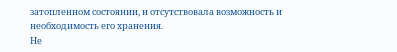затопленном состоянии, и отсутствовала возможность и необходимость его хранения.
Не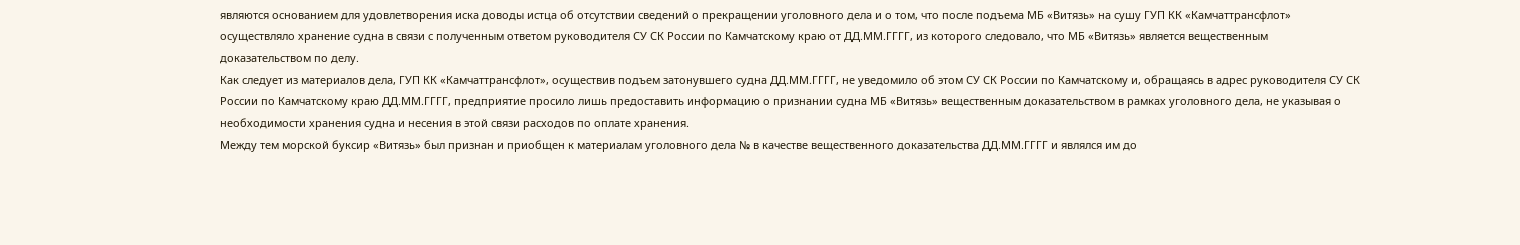являются основанием для удовлетворения иска доводы истца об отсутствии сведений о прекращении уголовного дела и о том, что после подъема МБ «Витязь» на сушу ГУП КК «Камчаттрансфлот» осуществляло хранение судна в связи с полученным ответом руководителя СУ СК России по Камчатскому краю от ДД.ММ.ГГГГ, из которого следовало, что МБ «Витязь» является вещественным доказательством по делу.
Как следует из материалов дела, ГУП КК «Камчаттрансфлот», осуществив подъем затонувшего судна ДД.ММ.ГГГГ, не уведомило об этом СУ СК России по Камчатскому и, обращаясь в адрес руководителя СУ СК России по Камчатскому краю ДД.ММ.ГГГГ, предприятие просило лишь предоставить информацию о признании судна МБ «Витязь» вещественным доказательством в рамках уголовного дела, не указывая о необходимости хранения судна и несения в этой связи расходов по оплате хранения.
Между тем морской буксир «Витязь» был признан и приобщен к материалам уголовного дела № в качестве вещественного доказательства ДД.ММ.ГГГГ и являлся им до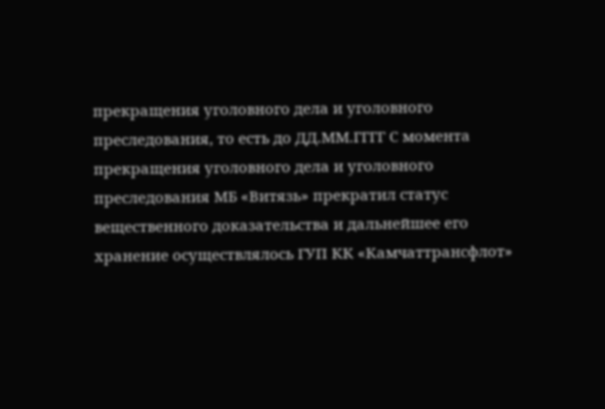прекращения уголовного дела и уголовного преследования, то есть до ДД.ММ.ГГГГ С момента прекращения уголовного дела и уголовного преследования МБ «Витязь» прекратил статус вещественного доказательства и дальнейшее его хранение осуществлялось ГУП КК «Камчаттрансфлот»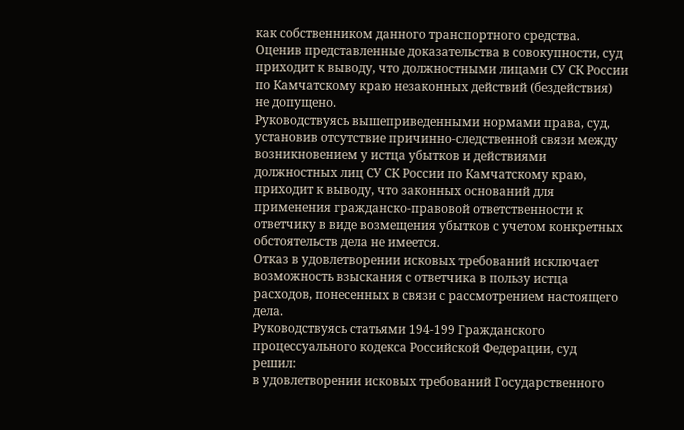как собственником данного транспортного средства.
Оценив представленные доказательства в совокупности, суд приходит к выводу, что должностными лицами СУ СК России по Камчатскому краю незаконных действий (бездействия) не допущено.
Руководствуясь вышеприведенными нормами права, суд, установив отсутствие причинно-следственной связи между возникновением у истца убытков и действиями должностных лиц СУ СК России по Камчатскому краю, приходит к выводу, что законных оснований для применения гражданско-правовой ответственности к ответчику в виде возмещения убытков с учетом конкретных обстоятельств дела не имеется.
Отказ в удовлетворении исковых требований исключает возможность взыскания с ответчика в пользу истца расходов, понесенных в связи с рассмотрением настоящего дела.
Руководствуясь статьями 194-199 Гражданского процессуального кодекса Российской Федерации, суд
решил:
в удовлетворении исковых требований Государственного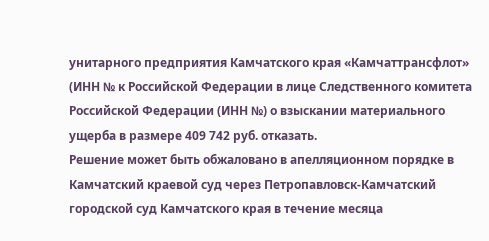унитарного предприятия Камчатского края «Камчаттрансфлот» (ИНН № к Российской Федерации в лице Следственного комитета Российской Федерации (ИНН №) о взыскании материального ущерба в размере 409 742 руб. отказать.
Решение может быть обжаловано в апелляционном порядке в Камчатский краевой суд через Петропавловск-Камчатский городской суд Камчатского края в течение месяца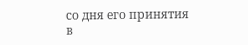со дня его принятия в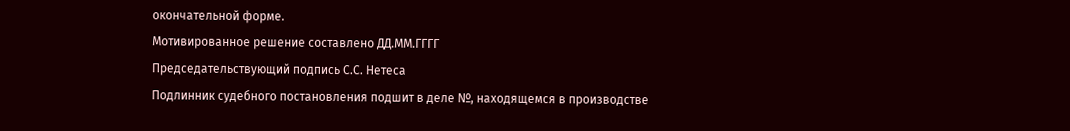окончательной форме.
Мотивированное решение составлено ДД.ММ.ГГГГ
Председательствующий подпись С.С. Нетеса
Подлинник судебного постановления подшит в деле №, находящемся в производстве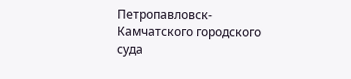Петропавловск-Камчатского городского суда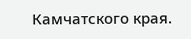Камчатского края.